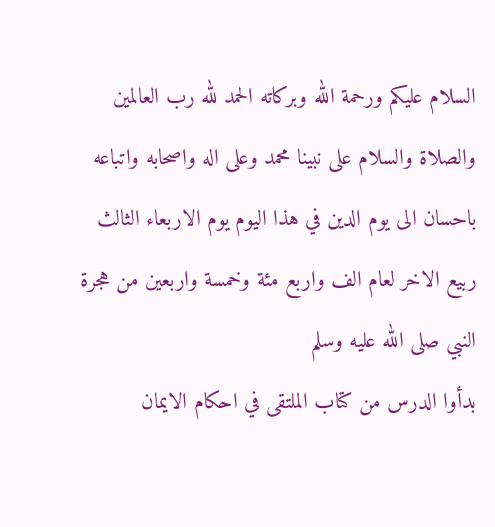السلام عليكم ورحمة الله وبركاته الحمد لله رب العالمين والصلاة والسلام على نبينا محمد وعلى اله واصحابه واتباعه باحسان الى يوم الدين في هذا اليوم يوم الاربعاء الثالث ربيع الاخر لعام الف واربع مئة وخمسة واربعين من هجرة النبي صلى الله عليه وسلم
بدأوا الدرس من كتاب الملتقى في احكام الايمان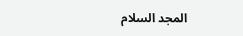المجد السلام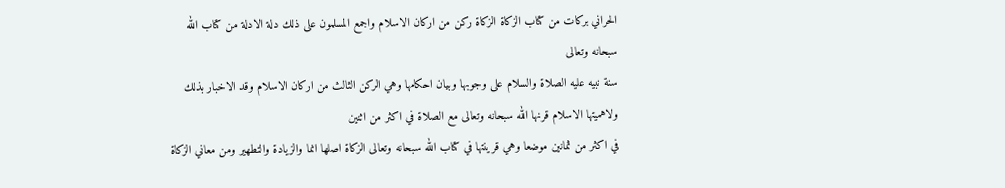الحراني بركات من كتاب الزكاة الزكاة ركن من اركان الاسلام واجمع المسلمون على ذلك دلة الادلة من كتاب الله سبحانه وتعالى
سنة نبيه عليه الصلاة والسلام على وجوبها وبيان احكامها وهي الركن الثالث من اركان الاسلام وقد الاخبار بذلك ولاهميتها الاسلام قرنها الله سبحانه وتعالى مع الصلاة في اكثر من اثنين
في اكثر من ثمانين موضعا وهي قرينتها في كتاب الله سبحانه وتعالى الزكاة اصلها انما والزيادة والتطهير ومن معاني الزكاة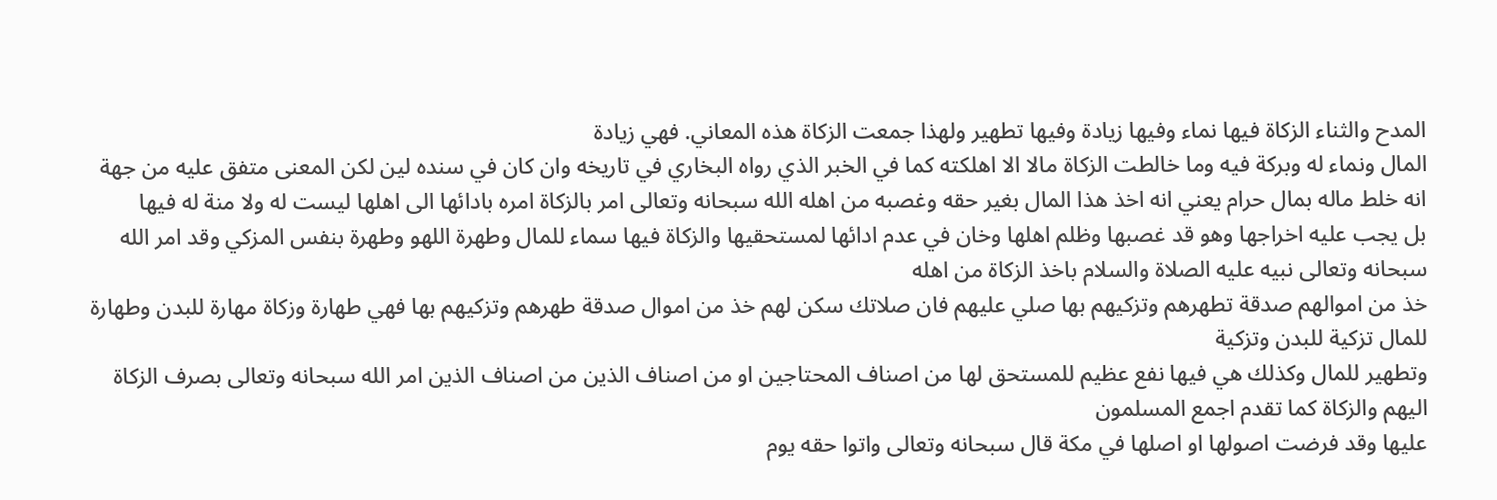المدح والثناء الزكاة فيها نماء وفيها زيادة وفيها تطهير ولهذا جمعت الزكاة هذه المعاني. فهي زيادة
المال ونماء له وبركة فيه وما خالطت الزكاة مالا الا اهلكته كما في الخبر الذي رواه البخاري في تاريخه وان كان في سنده لين لكن المعنى متفق عليه من جهة
انه خلط ماله بمال حرام يعني انه اخذ هذا المال بغير حقه وغصبه من اهله الله سبحانه وتعالى امر بالزكاة امره بادائها الى اهلها ليست له ولا منة له فيها
بل يجب عليه اخراجها وهو قد غصبها وظلم اهلها وخان في عدم ادائها لمستحقيها والزكاة فيها سماء للمال وطهرة اللهو وطهرة بنفس المزكي وقد امر الله سبحانه وتعالى نبيه عليه الصلاة والسلام باخذ الزكاة من اهله
خذ من اموالهم صدقة تطهرهم وتزكيهم بها صلي عليهم فان صلاتك سكن لهم خذ من اموال صدقة طهرهم وتزكيهم بها فهي طهارة وزكاة مهارة للبدن وطهارة للمال تزكية للبدن وتزكية
وتطهير للمال وكذلك هي فيها نفع عظيم للمستحق لها من اصناف المحتاجين او من اصناف الذين من اصناف الذين امر الله سبحانه وتعالى بصرف الزكاة اليهم والزكاة كما تقدم اجمع المسلمون
عليها وقد فرضت اصولها او اصلها في مكة قال سبحانه وتعالى واتوا حقه يوم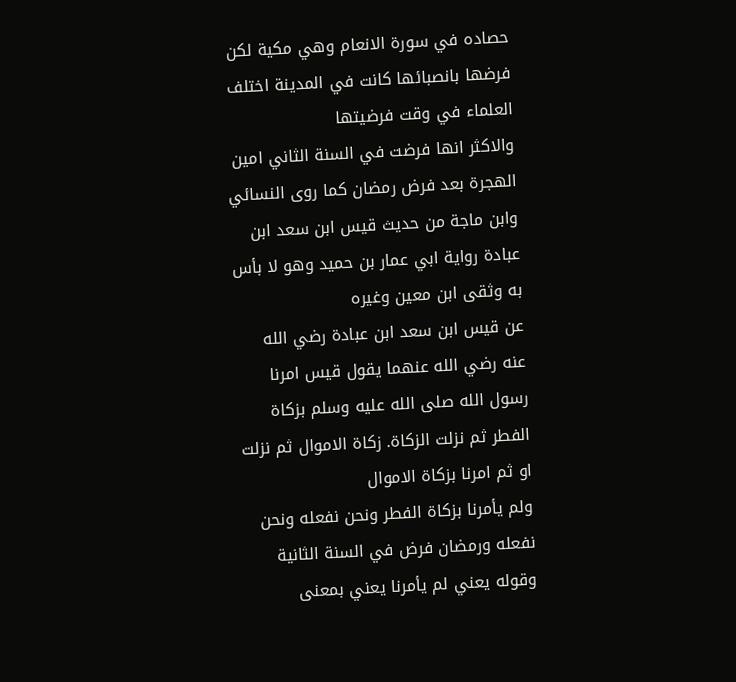حصاده في سورة الانعام وهي مكية لكن فرضها بانصبائها كانت في المدينة اختلف العلماء في وقت فرضيتها
والاكثر انها فرضت في السنة الثاني امين الهجرة بعد فرض رمضان كما روى النسائي وابن ماجة من حديث قيس ابن سعد ابن عبادة رواية ابي عمار بن حميد وهو لا بأس به وثقى ابن معين وغيره
عن قيس ابن سعد ابن عبادة رضي الله عنه رضي الله عنهما يقول قيس امرنا رسول الله صلى الله عليه وسلم بزكاة الفطر ثم نزلت الزكاة. زكاة الاموال ثم نزلت او ثم امرنا بزكاة الاموال
ولم يأمرنا بزكاة الفطر ونحن نفعله ونحن نفعله ورمضان فرض في السنة الثانية وقوله يعني لم يأمرنا يعني بمعنى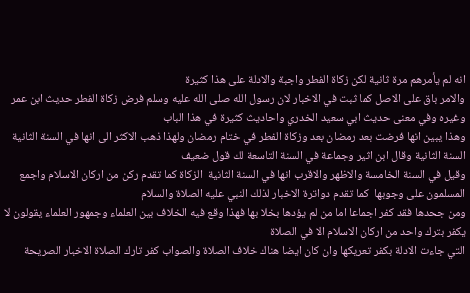انه لم يأمرهم مرة ثانية لكن زكاة الفطر واجبة والادلة على هذا كثيرة
والامر باق على الاصل كما ثبت في الاخبار لان رسول الله صلى الله عليه وسلم فرض زكاة الفطر حديث ابن عمر وغيره وفي معنى حديث ابي سعيد الخدري واحاديث كثيرة في هذا الباب
وهذا يبين انها فرضت بعد رمضان بعد وزكاة الفطر في ختام رمضان ولهذا ذهب الاكثر الى انها في السنة الثانية السنة الثانية وقال ابن اثير وجماعة في السنة التاسعة لك قول ضعيف
وقيل في السنة الخامسة والاظهر والاقرب انها في السنة الثانية  الزكاة كما تقدم ركن من اركان الاسلام واجمع المسلمون على وجوبها  كما تقدم دواترة الاخبار لذلك النبي عليه الصلاة والسلام
ومن جحدها فقد كفر اجماعا اما من لم يؤدها بخلا بها فهذا وقع فيه الخلاف بين العلماء وجمهور العلماء يقولون لا يكفر بترك واحد من اركان الاسلام الا في الصلاة
التي جاءت الادلة بكفر تعريكها وان كان ايضا هناك خلاف الصلاة والصواب كفر تارك الصلاة الاخبار الصريحة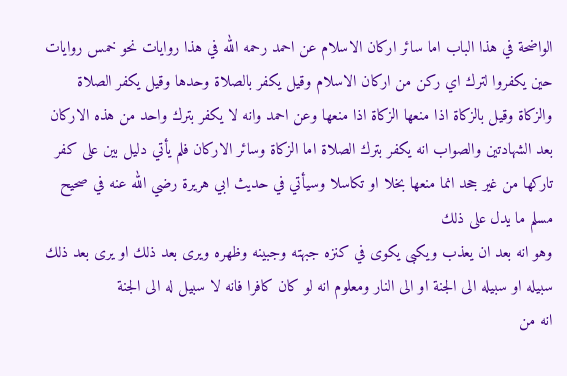الواضحة في هذا الباب اما سائر اركان الاسلام عن احمد رحمه الله في هذا روايات نحو خمس روايات
حين يكفروا لترك اي ركن من اركان الاسلام وقيل يكفر بالصلاة وحدها وقيل يكفر الصلاة والزكاة وقيل بالزكاة اذا منعها الزكاة اذا منعها وعن احمد وانه لا يكفر بترك واحد من هذه الاركان
بعد الشهادتين والصواب انه يكفر بترك الصلاة اما الزكاة وسائر الاركان فلم يأتي دليل بين على كفر تاركها من غير جحد انما منعها بخلا او تكاسلا وسيأتي في حديث ابي هريرة رضي الله عنه في صحيح مسلم ما يدل على ذلك
وهو انه بعد ان يعذب ويكبى يكوى في كنزه جبهته وجبينه وظهره ويرى بعد ذلك او يرى بعد ذلك سبيله او سبيله الى الجنة او الى النار ومعلوم انه لو كان كافرا فانه لا سبيل له الى الجنة
انه من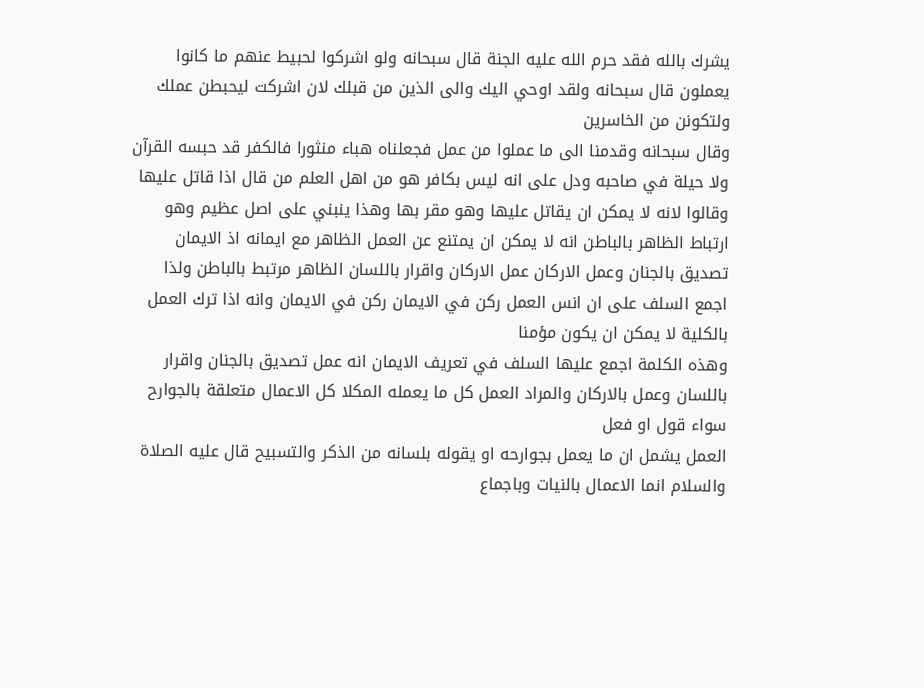يشرك بالله فقد حرم الله عليه الجنة قال سبحانه ولو اشركوا لحبيط عنهم ما كانوا يعملون قال سبحانه ولقد اوحي اليك والى الذين من قبلك لان اشركت ليحبطن عملك ولتكونن من الخاسرين
وقال سبحانه وقدمنا الى ما عملوا من عمل فجعلناه هباء منثورا فالكفر قد حبسه القرآن ولا حيلة في صاحبه ودل على انه ليس بكافر هو من اهل العلم من قال اذا قاتل عليها
وقالوا لانه لا يمكن ان يقاتل عليها وهو مقر بها وهذا ينبني على اصل عظيم وهو ارتباط الظاهر بالباطن انه لا يمكن ان يمتنع عن العمل الظاهر مع ايمانه اذ الايمان
تصديق بالجنان وعمل الاركان عمل الاركان واقرار باللسان الظاهر مرتبط بالباطن ولذا اجمع السلف على ان انس العمل ركن في الايمان ركن في الايمان وانه اذا ترك العمل بالكلية لا يمكن ان يكون مؤمنا
وهذه الكلمة اجمع عليها السلف في تعريف الايمان انه عمل تصديق بالجنان واقرار باللسان وعمل بالاركان والمراد العمل كل ما يعمله المكلا كل الاعمال متعلقة بالجوارح سواء قول او فعل
العمل يشمل ان ما يعمل بجوارحه او يقوله بلسانه من الذكر والتسبيح قال عليه الصلاة والسلام انما الاعمال بالنيات وباجماع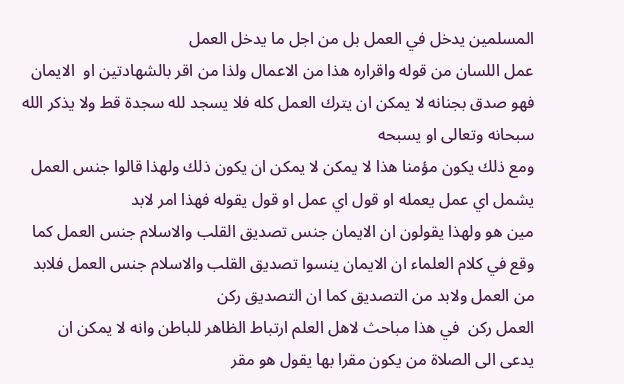المسلمين يدخل في العمل بل من اجل ما يدخل العمل
عمل اللسان من قوله واقراره هذا من الاعمال ولذا من اقر بالشهادتين او  الايمان فهو صدق بجنانه لا يمكن ان يترك العمل كله فلا يسجد لله سجدة قط ولا يذكر الله سبحانه وتعالى او يسبحه
ومع ذلك يكون مؤمنا هذا لا يمكن لا يمكن ان يكون ذلك ولهذا قالوا جنس العمل يشمل اي عمل يعمله او قول اي عمل او قول يقوله فهذا امر لابد
مين هو ولهذا يقولون ان الايمان جنس تصديق القلب والاسلام جنس العمل كما وقع في كلام العلماء ان الايمان ينسوا تصديق القلب والاسلام جنس العمل فلابد من العمل ولابد من التصديق كما ان التصديق ركن
العمل ركن  في هذا مباحث لاهل العلم ارتباط الظاهر للباطن وانه لا يمكن ان يدعى الى الصلاة من يكون مقرا بها يقول هو مقر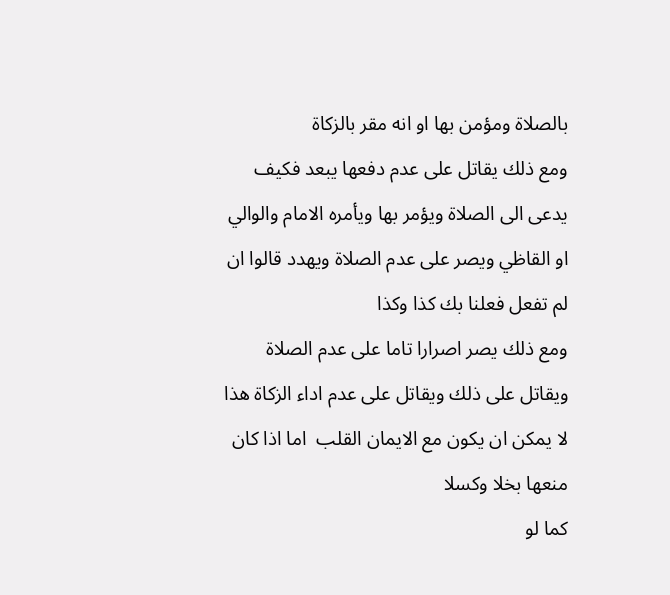بالصلاة ومؤمن بها او انه مقر بالزكاة
ومع ذلك يقاتل على عدم دفعها يبعد فكيف يدعى الى الصلاة ويؤمر بها ويأمره الامام والوالي او القاظي ويصر على عدم الصلاة ويهدد قالوا ان لم تفعل فعلنا بك كذا وكذا
ومع ذلك يصر اصرارا تاما على عدم الصلاة ويقاتل على ذلك ويقاتل على عدم اداء الزكاة هذا لا يمكن ان يكون مع الايمان القلب  اما اذا كان منعها بخلا وكسلا
كما لو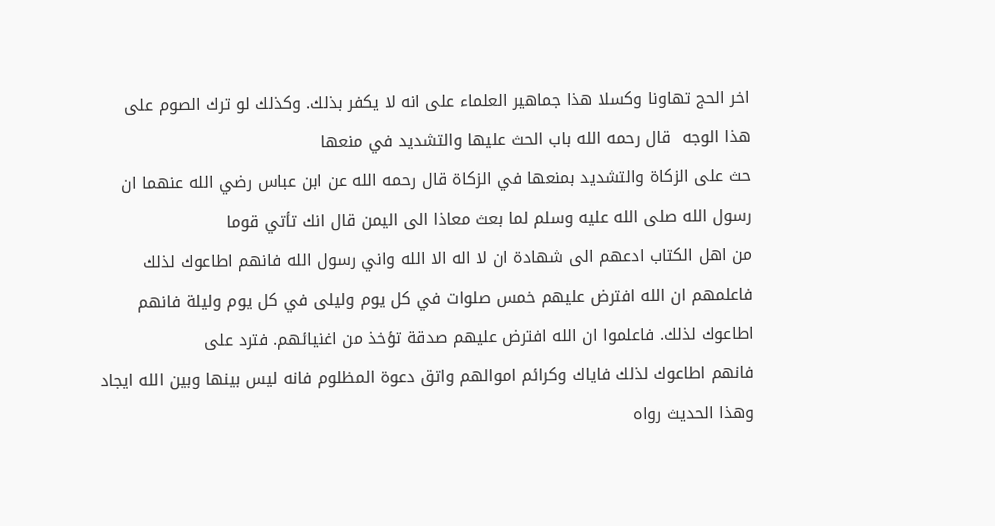اخر الحج تهاونا وكسلا هذا جماهير العلماء على انه لا يكفر بذلك. وكذلك لو ترك الصوم على هذا الوجه  قال رحمه الله باب الحث عليها والتشديد في منعها
حث على الزكاة والتشديد بمنعها في الزكاة قال رحمه الله عن ابن عباس رضي الله عنهما ان رسول الله صلى الله عليه وسلم لما بعث معاذا الى اليمن قال انك تأتي قوما
من اهل الكتاب ادعهم الى شهادة ان لا اله الا الله واني رسول الله فانهم اطاعوك لذلك فاعلمهم ان الله افترض عليهم خمس صلوات في كل يوم وليلى في كل يوم وليلة فانهم اطاعوك لذلك. فاعلموا ان الله افترض عليهم صدقة تؤخذ من اغنيائهم. فترد على
فانهم اطاعوك لذلك فاياك وكرائم اموالهم واتق دعوة المظلوم فانه ليس بينها وبين الله ايجاد وهذا الحديث رواه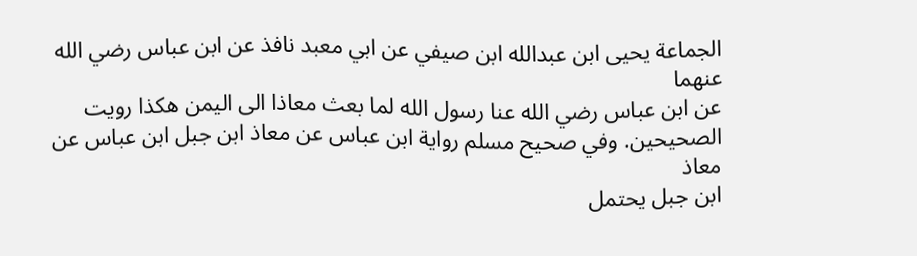الجماعة يحيى ابن عبدالله ابن صيفي عن ابي معبد نافذ عن ابن عباس رضي الله عنهما
عن ابن عباس رضي الله عنا رسول الله لما بعث معاذا الى اليمن هكذا رويت الصحيحين. وفي صحيح مسلم رواية ابن عباس عن معاذ ابن جبل ابن عباس عن معاذ
ابن جبل يحتمل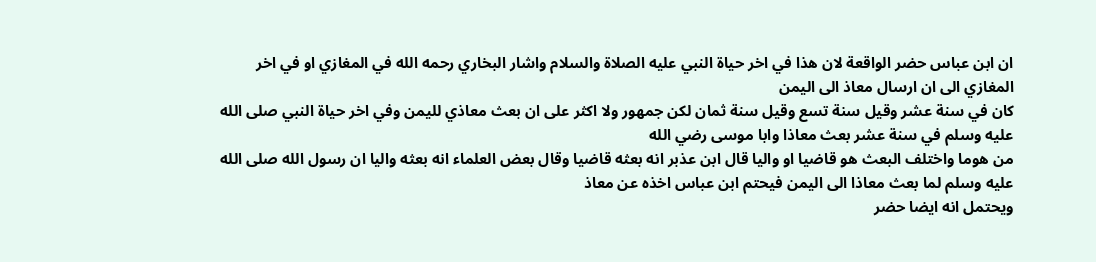ان ابن عباس حضر الواقعة لان هذا في اخر حياة النبي عليه الصلاة والسلام واشار البخاري رحمه الله في المغازي او في اخر المغازي الى ان ارسال معاذ الى اليمن
كان في سنة عشر وقيل سنة تسع وقيل سنة ثمان لكن جمهور ولا اكثر على ان بعث معاذي لليمن وفي اخر حياة النبي صلى الله عليه وسلم في سنة عشر بعث معاذا وابا موسى رضي الله
من هوما واختلف البعث هو قاضيا او واليا قال ابن عذبر انه بعثه قاضيا وقال بعض العلماء انه بعثه واليا ان رسول الله صلى الله عليه وسلم لما بعث معاذا الى اليمن فيحتم ابن عباس اخذه عن معاذ
ويحتمل انه ايضا حضر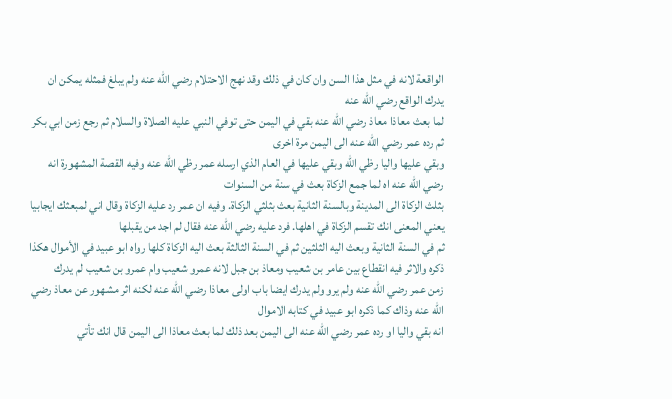الواقعة لانه في مثل هذا السن وان كان في ذلك وقد نهج الاحتلام رضي الله عنه ولم يبلغ فمثله يمكن ان يدرك الواقع رضي الله عنه
لما بعث معاذا معاذ رضي الله عنه بقي في اليمن حتى توفي النبي عليه الصلاة والسلام ثم رجع زمن ابي بكر ثم رده عمر رضي الله عنه الى اليمن مرة اخرى
وبقي عليها واليا رظي الله وبقي عليها في العام الذي ارسله عمر رظي الله عنه وفيه القصة المشهورة انه رضي الله عنه اه لما جمع الزكاة بعث في سنة من السنوات
بثلث الزكاة الى المدينة وبالسنة الثانية بعث بثلثي الزكاة. وفيه ان عمر رد عليه الزكاة وقال اني لمبعثك ايجابيا يعني المعنى انك تقسم الزكاة في اهلها. فرد عليه رضي الله عنه فقال لم اجد من يقبلها
ثم في السنة الثانية وبعث اليه الثلثين ثم في السنة الثالثة بعث اليه الزكاة كلها رواه ابو عبيد في الأموال هكذا ذكره والاثر فيه انقطاع بين عامر بن شعيب ومعاذ بن جبل لانه عمرو شعيب وام عمرو بن شعيب لم يدرك
زمن عمر رضي الله عنه ولم يرو ولم يدرك ايضا باب اولى معاذا رضي الله عنه لكنه اثر مشهور عن معاذ رضي الله عنه وذاك كما ذكره ابو عبيد في كتابه الاموال
انه بقي واليا او رده عمر رضي الله عنه الى اليمن بعد ذلك لما بعث معاذا الى اليمن قال انك تأتي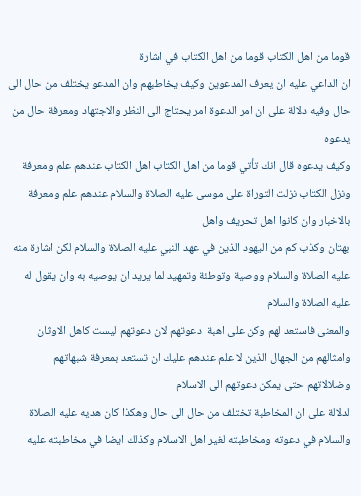قوما من اهل الكتاب قوما من اهل الكتاب في اشارة
ان الداعي عليه ان يعرف المدعوين وكيف يخاطبهم وان المدعو يختلف من حال الى حال وفيه دلالة على ان امر الدعوة امر يحتاج الى النظر والاجتهاد ومعرفة حال من يدعوه
وكيف يدعوه قال انك تأتي قوما من اهل الكتاب اهل الكتاب عندهم علم ومعرفة ونزل الكتاب نزلت التوراة على موسى عليه الصلاة والسلام عندهم علم ومعرفة بالاخبار وان كانوا اهل تحريف واهل
بهتان وكذب كم من اليهود الذين في عهد النبي عليه الصلاة والسلام لكن اشارة منه عليه الصلاة والسلام ووصية وتوطئة وتمهيد لما يريد ان يوصيه به وان يقول له عليه الصلاة والسلام
والمعنى فاستعد لهم وكن على اهبة  دعوتهم لان دعوتهم ليست كاهل الاوثان وامثالهم من الجهال الذين لا علم عندهم عليك ان تستعد بمعرفة شبهاتهم وضلالاتهم حتى يمكن دعوتهم الى الاسلام
لدلالة على ان المخاطبة تختلف من حال الى حال وهكذا كان هديه عليه الصلاة والسلام في دعوته ومخاطبته لغير اهل الاسلام وكذلك ايضا في مخاطبته عليه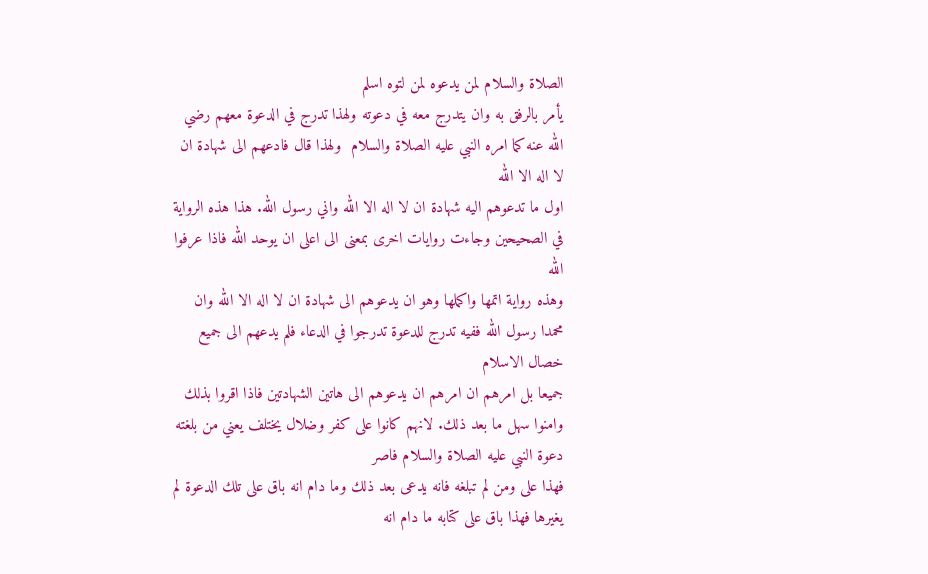الصلاة والسلام لمن يدعوه لمن لتوه اسلم
يأمر بالرفق به وان يتدرج معه في دعوته ولهذا تدرج في الدعوة معهم رضي الله عنه كما امره النبي عليه الصلاة والسلام  ولهذا قال فادعهم الى شهادة ان لا اله الا الله
اول ما تدعوهم اليه شهادة ان لا اله الا الله واني رسول الله. هذا هذه الرواية في الصحيحين وجاءت روايات اخرى بمعنى الى اعلى ان يوحد الله فاذا عرفوا الله
وهذه رواية اتمها واكملها وهو ان يدعوهم الى شهادة ان لا اله الا الله وان محمدا رسول الله ففيه تدرج للدعوة تدرجوا في الدعاء فلم يدعهم الى جميع خصال الاسلام
جميعا بل امرهم ان امرهم ان يدعوهم الى هاتين الشهادتين فاذا اقروا بذلك وامنوا سهل ما بعد ذلك. لانهم كانوا على كفر وضلال يختلف يعني من بلغته دعوة النبي عليه الصلاة والسلام فاصر
فهذا على ومن لم تبلغه فانه يدعى بعد ذلك وما دام انه باق على تلك الدعوة لم يغيرها فهذا باق على كتابه ما دام انه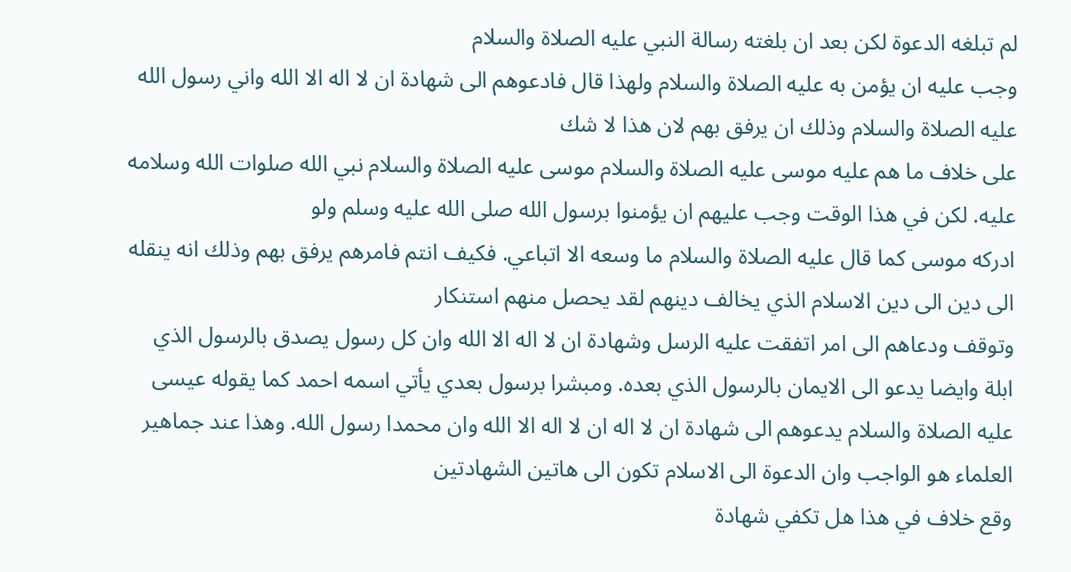لم تبلغه الدعوة لكن بعد ان بلغته رسالة النبي عليه الصلاة والسلام
وجب عليه ان يؤمن به عليه الصلاة والسلام ولهذا قال فادعوهم الى شهادة ان لا اله الا الله واني رسول الله عليه الصلاة والسلام وذلك ان يرفق بهم لان هذا لا شك
على خلاف ما هم عليه موسى عليه الصلاة والسلام موسى عليه الصلاة والسلام نبي الله صلوات الله وسلامه عليه. لكن في هذا الوقت وجب عليهم ان يؤمنوا برسول الله صلى الله عليه وسلم ولو
ادركه موسى كما قال عليه الصلاة والسلام ما وسعه الا اتباعي. فكيف انتم فامرهم يرفق بهم وذلك انه ينقله الى دين الى دين الاسلام الذي يخالف دينهم لقد يحصل منهم استنكار
وتوقف ودعاهم الى امر اتفقت عليه الرسل وشهادة ان لا اله الا الله وان كل رسول يصدق بالرسول الذي ابلة وايضا يدعو الى الايمان بالرسول الذي بعده. ومبشرا برسول بعدي يأتي اسمه احمد كما يقوله عيسى
عليه الصلاة والسلام يدعوهم الى شهادة ان لا اله ان لا اله الا الله وان محمدا رسول الله. وهذا عند جماهير العلماء هو الواجب وان الدعوة الى الاسلام تكون الى هاتين الشهادتين
وقع خلاف في هذا هل تكفي شهادة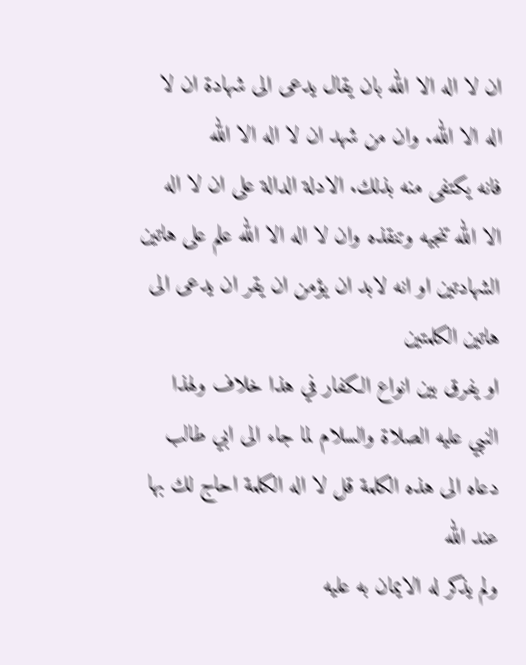ان لا اله الا الله بان يقال يدعى الى شهادة ان لا اله الا الله. وان من شهد ان لا اله الا الله
فانه يكتفى منه بذلك. الادلة الدالة على ان لا اله الا الله تنجيه وتنقذه وان لا اله الا الله علم على هاتين الشهادتين او انه لابد ان يؤمن ان يقر ان يدعى الى هاتين الكلمتين
او يفرق بين انواع الكفار في هذا خلاف ولهذا النبي عليه الصلاة والسلام لما جاء الى ابي طالب دعاه الى هذه الكلمة قل لا اله الكلمة احاج لك بها عند الله
ولم يذكر له الايمان به عليه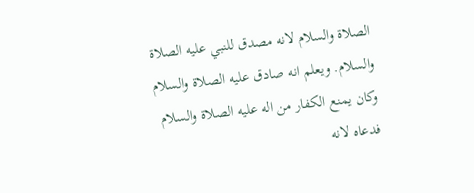الصلاة والسلام لانه مصدق للنبي عليه الصلاة والسلام. ويعلم انه صادق عليه الصلاة والسلام وكان يمنع الكفار من اله عليه الصلاة والسلام فدعاه لانه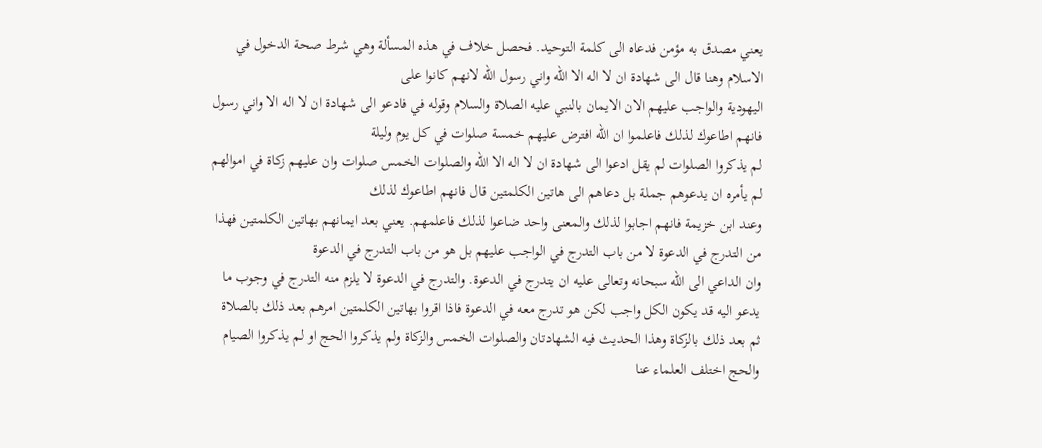يعني مصدق به مؤمن فدعاه الى كلمة التوحيد. فحصل خلاف في هذه المسألة وهي شرط صحة الدخول في الاسلام وهنا قال الى شهادة ان لا اله الا الله واني رسول الله لانهم كانوا على
اليهودية والواجب عليهم الان الايمان بالنبي عليه الصلاة والسلام وقوله في فادعو الى شهادة ان لا اله الا واني رسول فانهم اطاعوك لذلك فاعلموا ان الله افترض عليهم خمسة صلوات في كل يوم وليلة
لم يذكروا الصلوات لم يقل ادعوا الى شهادة ان لا اله الا الله والصلوات الخمس صلوات وان عليهم زكاة في اموالهم لم يأمره ان يدعوهم جملة بل دعاهم الى هاتين الكلمتين قال فانهم اطاعوك لذلك
وعند ابن خزيمة فانهم اجابوا لذلك والمعنى واحد ضاعوا لذلك فاعلمهم. يعني بعد ايمانهم بهاتين الكلمتين فهذا من التدرج في الدعوة لا من باب التدرج في الواجب عليهم بل هو من باب التدرج في الدعوة
وان الداعي الى الله سبحانه وتعالى عليه ان يتدرج في الدعوة. والتدرج في الدعوة لا يلزم منه التدرج في وجوب ما يدعو اليه قد يكون الكل واجب لكن هو تدرج معه في الدعوة فاذا اقروا بهاتين الكلمتين امرهم بعد ذلك بالصلاة
ثم بعد ذلك بالزكاة وهذا الحديث فيه الشهادتان والصلوات الخمس والزكاة ولم يذكروا الحج او لم يذكروا الصيام والحج اختلف العلماء عنا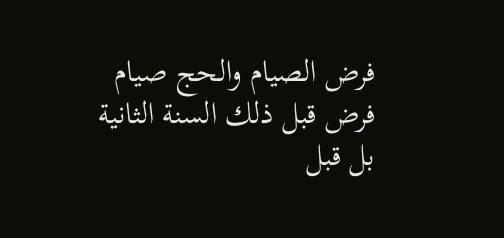فرض الصيام والحج صيام فرض قبل ذلك السنة الثانية
بل قبل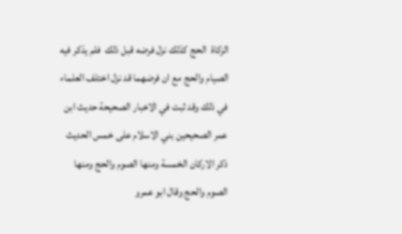الزكاة  الحج كذلك نزل فرضه قبل ذلك  فلم يذكر فيه الصيام والحج مع ان فرضهما قد نزل اختلف العلماء في ذلك وقد ثبت في الاخبار الصحيحة حديث ابن عمر الصحيحين بني الاسلام على خمس الحديث
ذكر الاركان الخمسة ومنها الصوم والحج ومنها الصوم والحج وقال ابو عمرو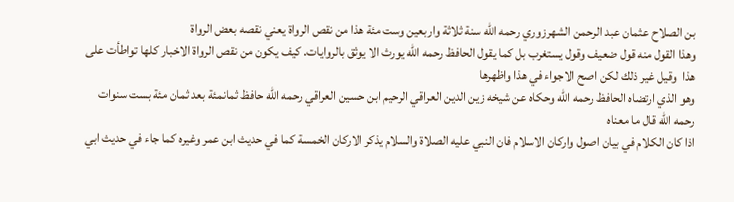بن الصلاح عثمان عبد الرحمن الشهرزوري رحمه الله سنة ثلاثة واربعين وست مئة هذا من نقص الرواة يعني نقصه بعض الرواة
وهذا القول منه قول ضعيف وقول يستغرب بل كما يقول الحافظ رحمه الله يورث الا يوثق بالروايات. كيف يكون من نقص الرواة الاخبار كلها تواطأت على هذا  وقيل غير ذلك لكن اصح الاجواء في هذا واظهرها
وهو الذي ارتضاه الحافظ رحمه الله وحكاه عن شيخه زين الدين العراقي الرحيم ابن حسين العراقي رحمه الله حافظ ثمانمئة بعد ثمان مئة بست سنوات رحمه الله قال ما معناه
اذا كان الكلام في بيان اصول واركان الاسلام فان النبي عليه الصلاة والسلام يذكر الاركان الخمسة كما في حديث ابن عمر وغيره كما جاء في حديث ابي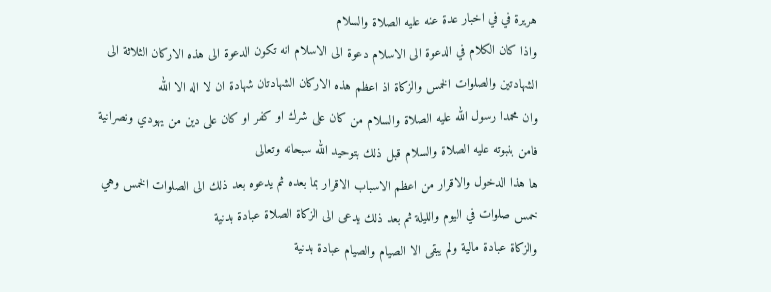هريرة في في اخبار عدة عنه عليه الصلاة والسلام
واذا كان الكلام في الدعوة الى الاسلام دعوة الى الاسلام انه تكون الدعوة الى هذه الاركان الثلاثة الى الشهادتين والصلوات الخمس والزكاة اذ اعظم هذه الاركان الشهادتان شهادة ان لا اله الا الله
وان محمدا رسول الله عليه الصلاة والسلام من كان على شرك او كفر او كان على دين من يهودي ونصرانية فامن بنبوته عليه الصلاة والسلام قبل ذلك بتوحيد الله سبحانه وتعالى
ها هذا الدخول والاقرار من اعظم الاسباب الاقرار بما بعده ثم يدعوه بعد ذلك الى الصلوات الخمس وهي خمس صلوات في اليوم والليلة ثم بعد ذلك يدعى الى الزكاة الصلاة عبادة بدنية
والزكاة عبادة مالية ولم يبقى الا الصيام والصيام عبادة بدنية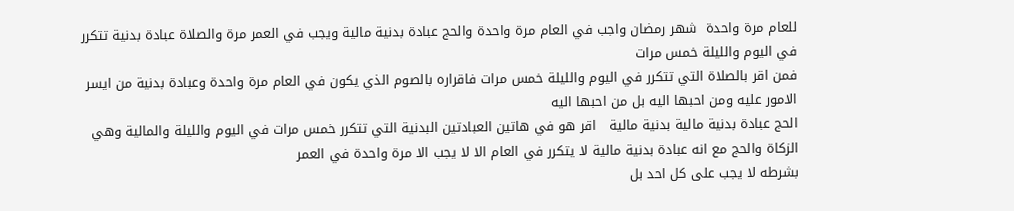للعام مرة واحدة  شهر رمضان واجب في العام مرة واحدة والحج عبادة بدنية مالية ويجب في العمر مرة والصلاة عبادة بدنية تتكرر في اليوم والليلة خمس مرات
فمن اقر بالصلاة التي تتكرر في اليوم والليلة خمس مرات فاقراره بالصوم الذي يكون في العام مرة واحدة وعبادة بدنية من ايسر الامور عليه ومن احبها اليه بل من احبها اليه
الحج عبادة بدنية مالية بدنية مالية   اقر هو في هاتين العبادتين البدنية التي تتكرر خمس مرات في اليوم والليلة والمالية وهي الزكاة والحج مع انه عبادة بدنية مالية لا يتكرر في العام الا لا يجب الا مرة واحدة في العمر
بشرطه لا يجب على كل احد بل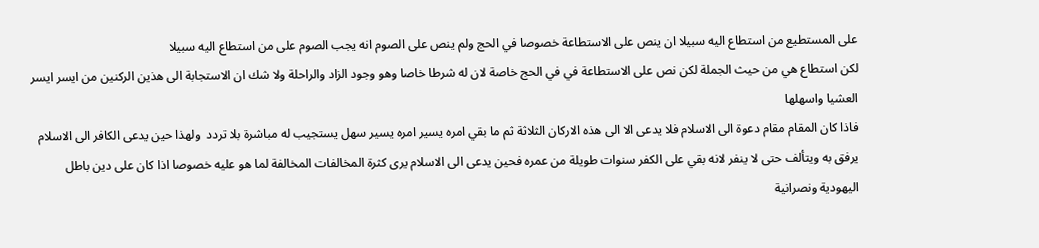على المستطيع من استطاع اليه سبيلا ان ينص على الاستطاعة خصوصا في الحج ولم ينص على الصوم انه يجب الصوم على من استطاع اليه سبيلا
لكن استطاع هي من حيث الجملة لكن نص على الاستطاعة في في الحج خاصة لان له شرطا خاصا وهو وجود الزاد والراحلة ولا شك ان الاستجابة الى هذين الركنين من ايسر ايسر العشيا واسهلها
فاذا كان المقام مقام دعوة الى الاسلام فلا يدعى الا الى هذه الاركان الثلاثة ثم ما بقي امره يسير امره يسير سهل يستجيب له مباشرة بلا تردد  ولهذا حين يدعى الكافر الى الاسلام
يرفق به ويتألف حتى لا ينفر لانه بقي على الكفر سنوات طويلة من عمره فحين يدعى الى الاسلام يرى كثرة المخالفات المخالفة لما هو عليه خصوصا اذا كان على دين باطل
اليهودية ونصرانية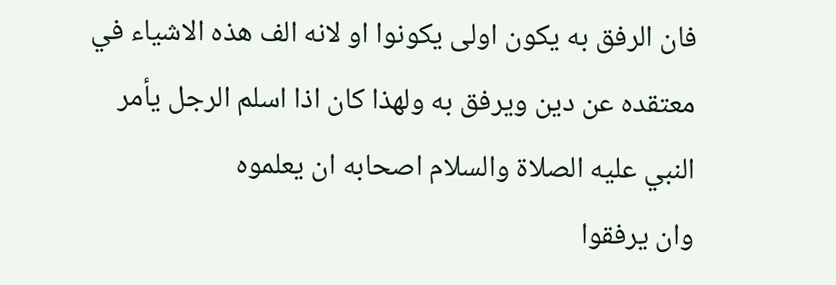فان الرفق به يكون اولى يكونوا او لانه الف هذه الاشياء في معتقده عن دين ويرفق به ولهذا كان اذا اسلم الرجل يأمر النبي عليه الصلاة والسلام اصحابه ان يعلموه
وان يرفقوا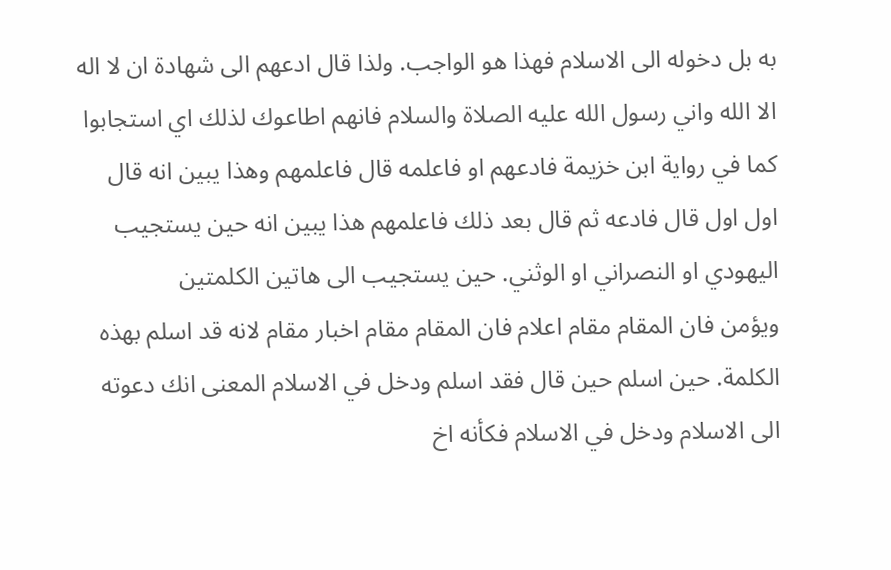به بل دخوله الى الاسلام فهذا هو الواجب. ولذا قال ادعهم الى شهادة ان لا اله الا الله واني رسول الله عليه الصلاة والسلام فانهم اطاعوك لذلك اي استجابوا
كما في رواية ابن خزيمة فادعهم او فاعلمه قال فاعلمهم وهذا يبين انه قال اول اول قال فادعه ثم قال بعد ذلك فاعلمهم هذا يبين انه حين يستجيب اليهودي او النصراني او الوثني. حين يستجيب الى هاتين الكلمتين
ويؤمن فان المقام مقام اعلام فان المقام مقام اخبار مقام لانه قد اسلم بهذه الكلمة. حين اسلم حين قال فقد اسلم ودخل في الاسلام المعنى انك دعوته الى الاسلام ودخل في الاسلام فكأنه اخ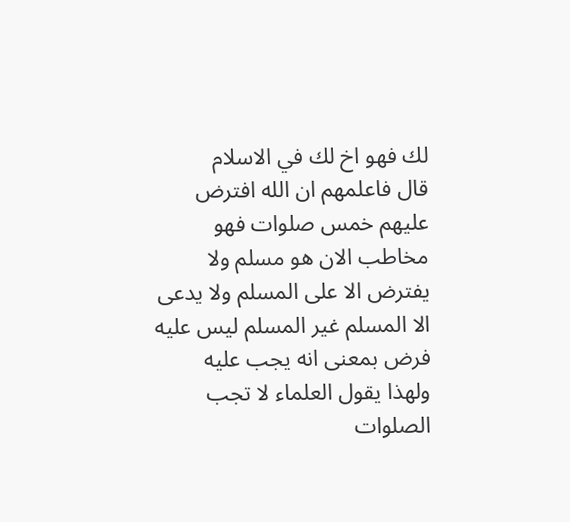لك فهو اخ لك في الاسلام
قال فاعلمهم ان الله افترض عليهم خمس صلوات فهو مخاطب الان هو مسلم ولا يفترض الا على المسلم ولا يدعى الا المسلم غير المسلم ليس عليه فرض بمعنى انه يجب عليه
ولهذا يقول العلماء لا تجب الصلوات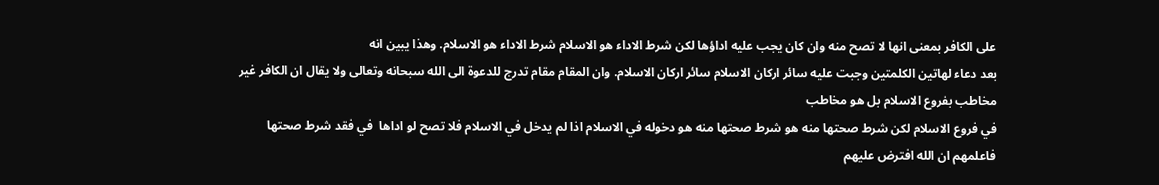على الكافر بمعنى انها لا تصح منه وان كان يجب عليه اداؤها لكن شرط الاداء هو الاسلام شرط الاداء هو الاسلام. وهذا يبين انه
بعد دعاء لهاتين الكلمتين وجبت عليه سائر اركان الاسلام سائر اركان الاسلام. وان المقام مقام تدرج للدعوة الى الله سبحانه وتعالى ولا يقال ان الكافر غير مخاطب بفروع الاسلام بل هو مخاطب
في فروع الاسلام لكن شرط صحتها منه هو شرط صحتها منه هو دخوله في الاسلام اذا لم يدخل في الاسلام فلا تصح لو اداها  في فقد شرط صحتها فاعلمهم ان الله افترض عليهم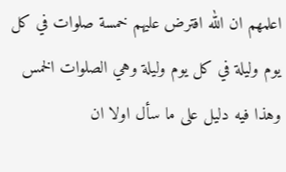اعلمهم ان الله افترض عليهم خمسة صلوات في كل يوم وليلة في كل يوم وليلة وهي الصلوات الخمس وهذا فيه دليل على ما سأل اولا ان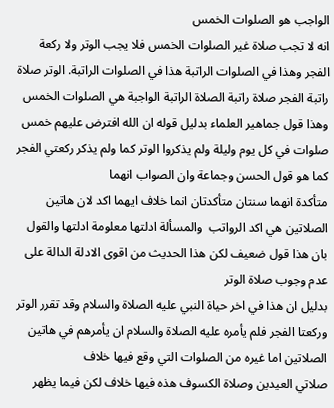الواجب هو الصلوات الخمس
انه لا تجب صلاة غير الصلوات الخمس فلا يجب الوتر ولا ركعة الفجر وهذا في الصلوات الراتبة هذا في الصلوات الراتبة. الوتر صلاة راتبة الفجر صلاة راتبة الصلاة الراتبة الواجبة هي الصلوات الخمس
وهذا قول جماهير العلماء بدليل قوله ان الله افترض عليهم خمس صلوات في كل يوم وليلة ولم يذكروا الوتر كما ولم يذكر ركعتي الفجر كما هو قول الحسن وجماعة وان الصواب انهما
متأكدة انهما سنتان متأكدتان انما خلاف ايهما اكد لان هاتين الصلاتين هي اكد الرواتب  والمسألة ادلتها معلومة ادلتها والقول بان هذا قول ضعيف لكن هذا الحديث من اقوى الادلة الدالة على عدم وجوب صلاة الوتر
بدليل ان هذا في اخر حياة النبي عليه الصلاة والسلام وقد تقرر الوتر وركعتا الفجر فلم يأمره عليه الصلاة والسلام ان يأمرهم في هاتين الصلاتين اما غيره من الصلوات التي وقع فيها خلاف
صلاتي العيدين وصلاة الكسوف هذه فيها خلاف لكن فيما يظهر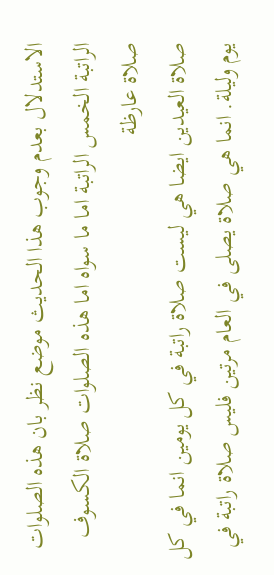الاستدلال بعدم وجوب هذا الحديث موضع نظر بان هذه الصلوات الراتبة الخمس الراتبة اما ما سواه اما هذه الصلوات صلاة الكسوف صلاة عارظة
صلاة العيدين ايضا هي ليست صلاة راتبة في كل يومين انما في كل يوم وليلة. انما هي صلاة يصلى في العام مرتين فليس صلاة راتبة في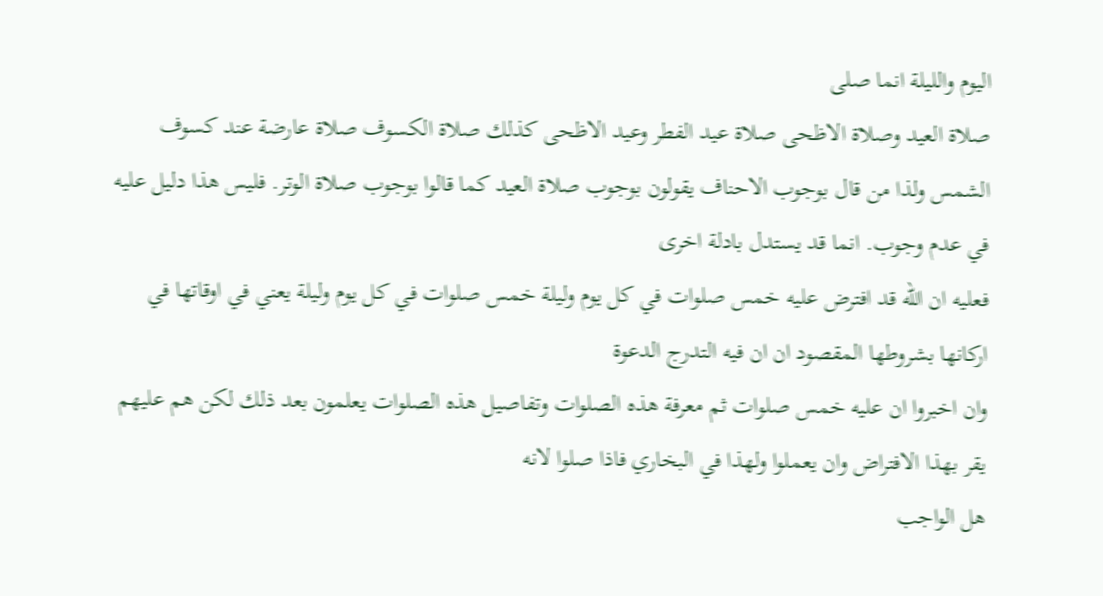اليوم والليلة انما صلى
صلاة العيد وصلاة الاظحى صلاة عيد الفطر وعيد الاظحى كذلك صلاة الكسوف صلاة عارضة عند كسوف الشمس ولذا من قال بوجوب الاحناف يقولون بوجوب صلاة العيد كما قالوا بوجوب صلاة الوتر. فليس هذا دليل عليه في عدم وجوب. انما قد يستدل بادلة اخرى
فعليه ان الله قد افترض عليه خمس صلوات في كل يوم وليلة خمس صلوات في كل يوم وليلة يعني في اوقاتها في اركانها بشروطها المقصود ان ان فيه التدرج الدعوة
وان اخبروا ان عليه خمس صلوات ثم معرفة هذه الصلوات وتفاصيل هذه الصلوات يعلمون بعد ذلك لكن هم عليهم  يقر بهذا الافتراض وان يعملوا ولهذا في البخاري فاذا صلوا لانه
هل الواجب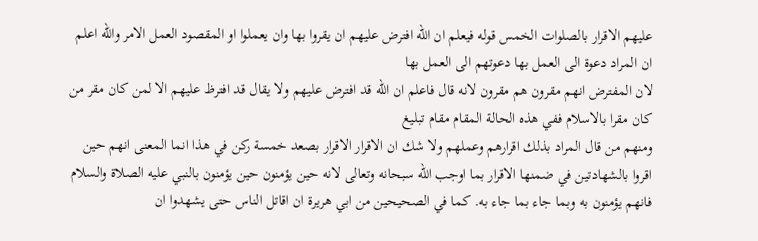عليهم الاقرار بالصلوات الخمس قوله فيعلم ان الله افترض عليهم ان يقروا بها وان يعملوا او المقصود العمل الامر والله اعلم ان المراد دعوة الى العمل بها دعوتهم الى العمل بها
لان المفترض انهم مقرون هم مقرون لانه قال فاعلم ان الله قد افترض عليهم ولا يقال قد افترظ عليهم الا لمن كان مقر من كان مقرا بالاسلام ففي هذه الحالة المقام مقام تبليغ
ومنهم من قال المراد بذلك اقرارهم وعملهم ولا شك ان الاقرار الاقرار بصعد خمسة ركن في هذا انما المعنى انهم حين اقروا بالشهادتين في ضمنها الاقرار بما اوجب الله سبحانه وتعالى لانه حين يؤمنون حين يؤمنون بالنبي عليه الصلاة والسلام
فانهم يؤمنون به وبما جاء بما جاء به. كما في الصحيحين من ابي هريرة ان اقاتل الناس حتى يشهدوا ان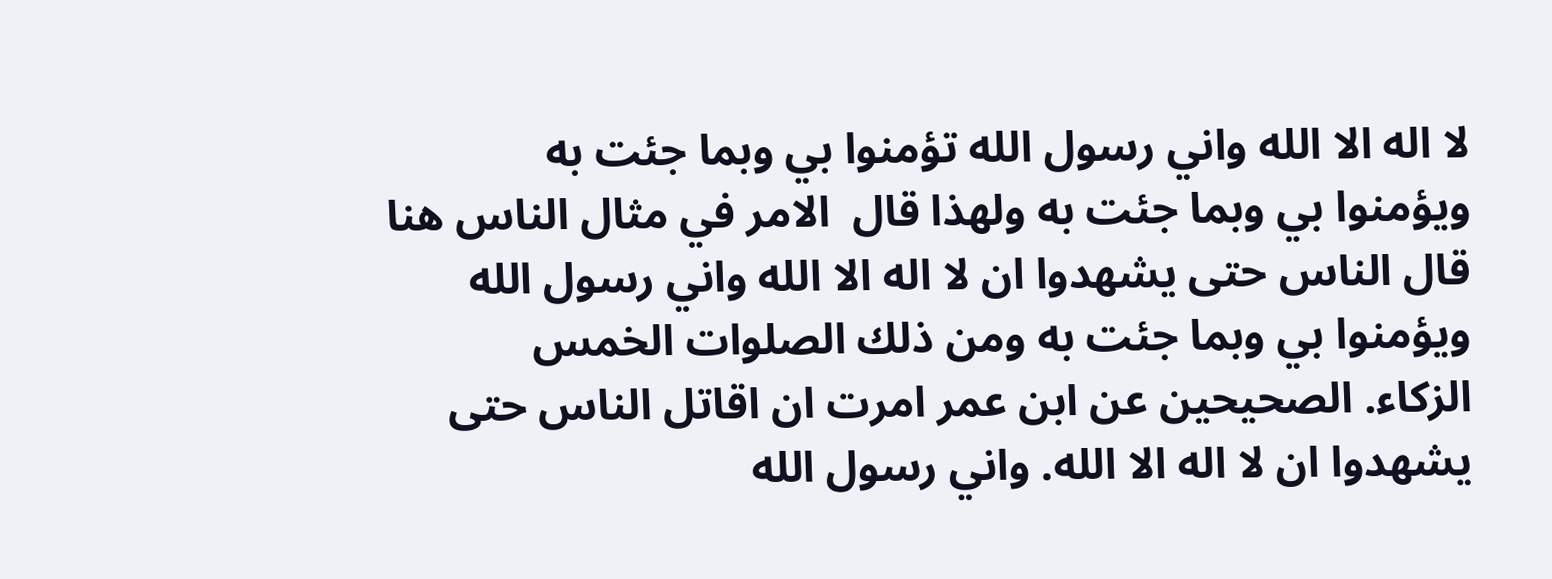لا اله الا الله واني رسول الله تؤمنوا بي وبما جئت به
ويؤمنوا بي وبما جئت به ولهذا قال  الامر في مثال الناس هنا قال الناس حتى يشهدوا ان لا اله الا الله واني رسول الله ويؤمنوا بي وبما جئت به ومن ذلك الصلوات الخمس
الزكاء. الصحيحين عن ابن عمر امرت ان اقاتل الناس حتى يشهدوا ان لا اله الا الله. واني رسول الله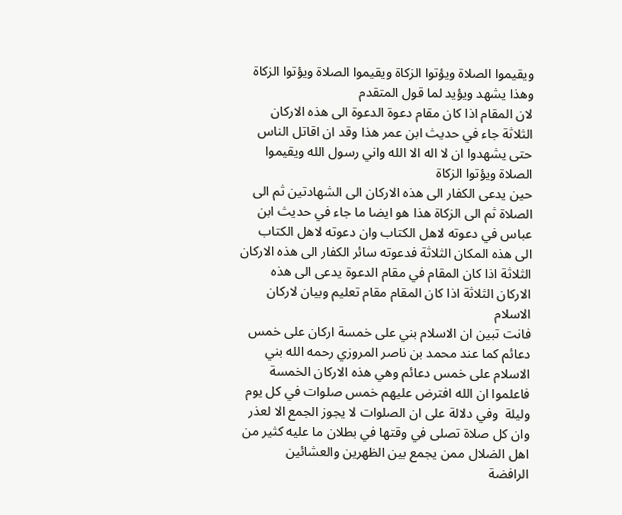ويقيموا الصلاة ويؤتوا الزكاة ويقيموا الصلاة ويؤتوا الزكاة وهذا يشهد ويؤيد لما قول المتقدم
لان المقام اذا كان مقام دعوة الدعوة الى هذه الاركان الثلاثة جاء في حديث ابن عمر هذا وقد ان اقاتل الناس حتى يشهدوا ان لا اله الا الله واني رسول الله ويقيموا الصلاة ويؤتوا الزكاة
حين يدعى الكفار الى هذه الاركان الى الشهادتين ثم الى الصلاة ثم الى الزكاة هذا هو ايضا ما جاء في حديث ابن عباس في دعوته لاهل الكتاب وان دعوته لاهل الكتاب
الى هذه المكان الثلاثة فدعوته سائر الكفار الى هذه الاركان الثلاثة اذا كان المقام في مقام الدعوة يدعى الى هذه الاركان الثلاثة اذا كان المقام مقام تعليم وبيان لاركان الاسلام
فانت تبين ان الاسلام بني على خمسة اركان على خمس دعائم كما عند محمد بن ناصر المروزي رحمه الله بني الاسلام على خمس دعائم وهي هذه الاركان الخمسة  فاعلموا ان الله افترض عليهم خمس صلوات في كل يوم
وليلة  وفي دلالة على ان الصلوات لا يجوز الجمع الا لعذر وان كل صلاة تصلى في وقتها في بطلان ما عليه كثير من اهل الضلال ممن يجمع بين الظهرين والعشائين
الرافضة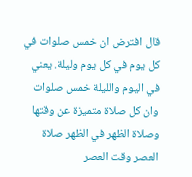قال افترض ان خمس صلوات في كل يوم في كل يوم وليلة. يعني في اليوم والليلة خمس صلوات وان كل صلاة متميزة عن وقتها وصلاة الظهر في الظهر صلاة العصر وقت العصر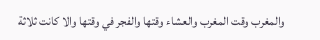والمغرب وقت المغرب والعشاء وقتها والفجر في وقتها والا كانت ثلاثة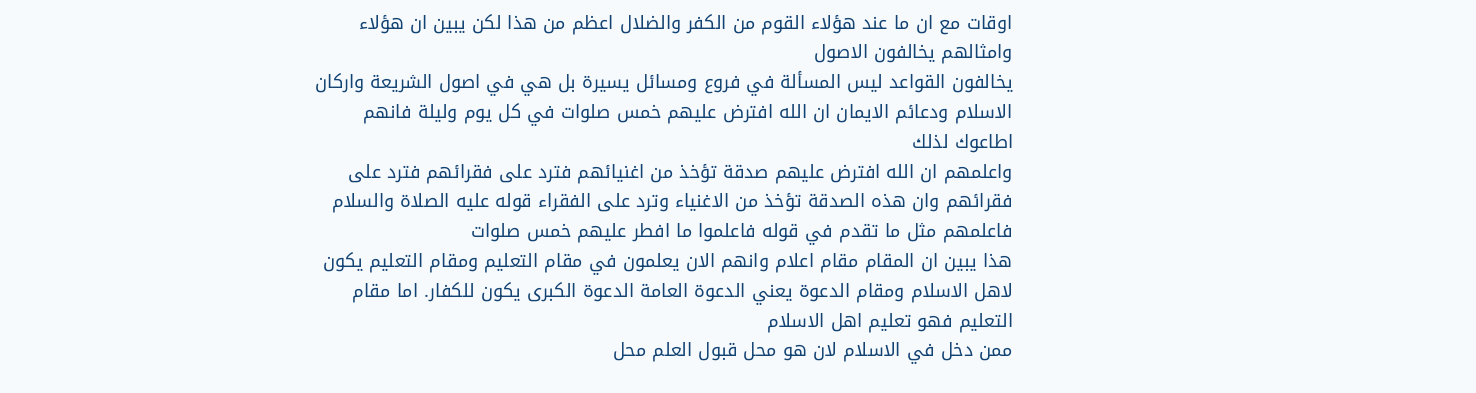اوقات مع ان ما عند هؤلاء القوم من الكفر والضلال اعظم من هذا لكن يبين ان هؤلاء وامثالهم يخالفون الاصول
يخالفون القواعد ليس المسألة في فروع ومسائل يسيرة بل هي في اصول الشريعة واركان الاسلام ودعائم الايمان ان الله افترض عليهم خمس صلوات في كل يوم وليلة فانهم اطاعوك لذلك
واعلمهم ان الله افترض عليهم صدقة تؤخذ من اغنيائهم فترد على فقرائهم فترد على فقرائهم وان هذه الصدقة تؤخذ من الاغنياء وترد على الفقراء قوله عليه الصلاة والسلام فاعلمهم مثل ما تقدم في قوله فاعلموا ما افطر عليهم خمس صلوات
هذا يبين ان المقام مقام اعلام وانهم الان يعلمون في مقام التعليم ومقام التعليم يكون لاهل الاسلام ومقام الدعوة يعني الدعوة العامة الدعوة الكبرى يكون للكفار. اما مقام التعليم فهو تعليم اهل الاسلام
ممن دخل في الاسلام لان هو محل قبول العلم محل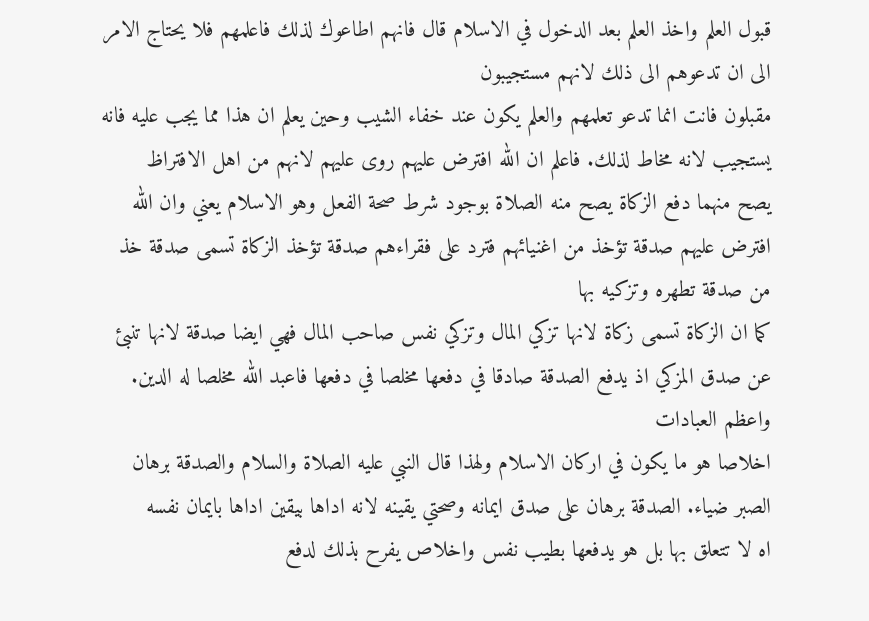قبول العلم واخذ العلم بعد الدخول في الاسلام قال فانهم اطاعوك لذلك فاعلمهم فلا يحتاج الامر الى ان تدعوهم الى ذلك لانهم مستجيبون
مقبلون فانت انما تدعو تعلمهم والعلم يكون عند خفاء الشيب وحين يعلم ان هذا مما يجب عليه فانه يستجيب لانه مخاط لذلك. فاعلم ان الله افترض عليهم روى عليهم لانهم من اهل الافتراظ
يصح منهما دفع الزكاة يصح منه الصلاة بوجود شرط صحة الفعل وهو الاسلام يعني وان الله افترض عليهم صدقة تؤخذ من اغنيائهم فترد على فقراءهم صدقة تؤخذ الزكاة تسمى صدقة خذ من صدقة تطهره وتزكيه بها
كما ان الزكاة تسمى زكاة لانها تزكي المال وتزكي نفس صاحب المال فهي ايضا صدقة لانها تنبئ عن صدق المزكي اذ يدفع الصدقة صادقا في دفعها مخلصا في دفعها فاعبد الله مخلصا له الدين. واعظم العبادات
اخلاصا هو ما يكون في اركان الاسلام ولهذا قال النبي عليه الصلاة والسلام والصدقة برهان الصبر ضياء. الصدقة برهان على صدق ايمانه وصحتي يقينه لانه اداها بيقين اداها بايمان نفسه
اه لا تتعلق بها بل هو يدفعها بطيب نفس واخلاص يفرح بذلك لدفع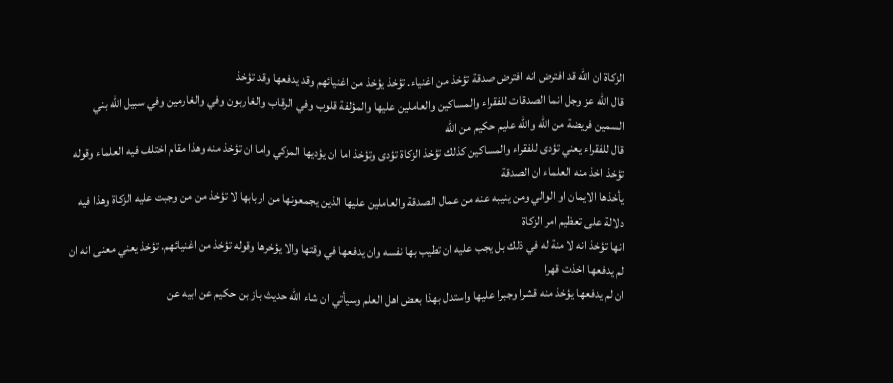الزكاة ان الله قد افترض انه افترض صدقة تؤخذ من اغنياء. تؤخذ يؤخذ من اغنيائهم وقد يدفعها وقد تؤخذ
قال الله عز وجل انما الصدقات للفقراء والمساكين والعاملين عليها والمؤلفة قلوب وفي الرقاب والغاربون وفي والغارمين وفي سبيل الله بني السمين فريضة من الله والله عليم حكيم من الله
قال للفقراء يعني تؤدى للفقراء والمساكين كذلك تؤخذ الزكاة تؤدى وتؤخذ اما ان يؤديها المزكي واما ان تؤخذ منه وهذا مقام اختلف فيه العلماء وقوله تؤخذ اخذ منه العلماء ان الصدقة
يأخذها الايمان او الوالي ومن ينيبه عنه من عمال الصدقة والعاملين عليها الذين يجمعونها من اربابها لا تؤخذ من من وجبت عليه الزكاة وهذا فيه دلالة على تعظيم امر الزكاة
انها تؤخذ انه لا منة له في ذلك بل يجب عليه ان تطيب بها نفسه وان يدفعها في وقتها والا يؤخرها وقوله تؤخذ من اغنيائهم. تؤخذ يعني معنى انه ان لم يدفعها اخذت قهرا
ان لم يدفعها يؤخذ منه قشرا وجبرا عليها واستدل بهذا بعض اهل العلم وسيأتي ان شاء الله حديث باز بن حكيم عن ابيه عن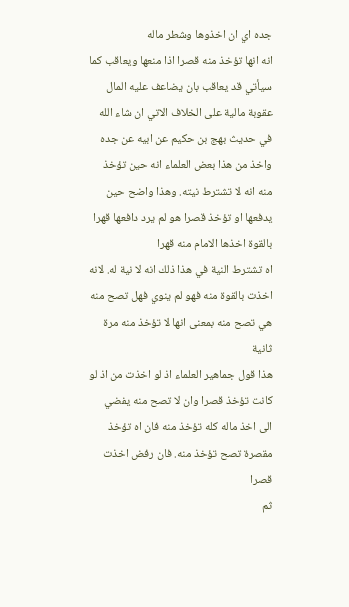جده اي ان اخذوها وشطر ماله
انه انها تؤخذ منه قصرا اذا منعها ويعاقب كما سيأتي قد يعاقب بان يضاعف عليه المال عقوبة مالية على الخلاف الاتي ان شاء الله في حديث بهج بن حكيم عن ابيه عن جده
واخذ من هذا بعض العلماء انه حين تؤخذ منه انه لا تشترط نيته. وهذا واضح حين يدفعها او تؤخذ قصرا هو لم يرد دافعها قهرا بالقوة اخذها الامام منه قهرا
اه تشترط النية في هذا ذلك انه لا نية له. لانه اخذت بالقوة منه فهو لم ينوي فهل تصح منه هي تصح منه بمعنى انها لا تؤخذ منه مرة ثانية
هذا قول جماهير العلماء اذ لو اخذت من اذ لو كانت تؤخذ قصرا وان لا تصح منه يفضي الى اخذ ماله كله تؤخذ منه فان اه تؤخذ مقصرة تصح تؤخذ منه. فان رفض اخذت قصرا
ثم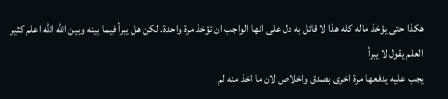هكذا حتى يؤخذ ماله كله هذا لا قائل به دل على انها الواجب ان تؤخذ مرة واحدة. لكن هل يبرأ فيما بينه وبين الله الله اعلم كثير العلم يقول لا يبرأ
يجب عليه يدفعها مرة اخرى بصدق واخلاص لان ما اخذ منه لم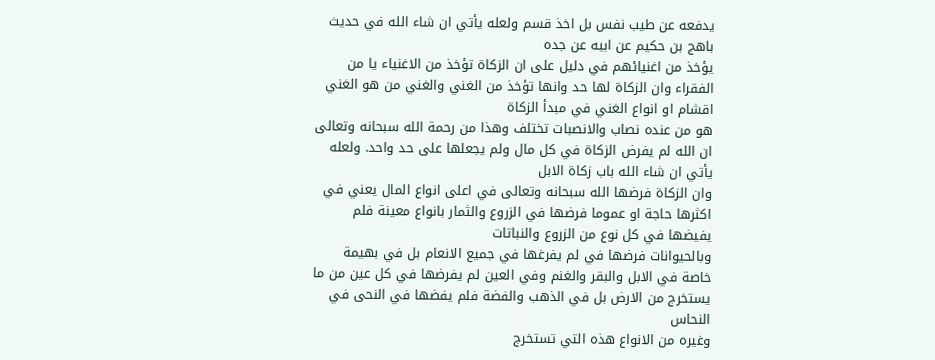يدفعه عن طيب نفس بل اخذ قسم ولعله يأتي ان شاء الله في حديث باهج بن حكيم عن ابيه عن جده
يؤخذ من اغنيائهم في دليل على ان الزكاة تؤخذ من الاغنياء يا من الفقراء وان الزكاة لها حد وانها تؤخذ من الغني والغني من هو الغني اقشام او انواع الغني في مبدأ الزكاة
هو من عنده نصاب والانصبات تختلف وهذا من رحمة الله سبحانه وتعالى ان الله لم يفرض الزكاة في كل مال ولم يجعلها على حد واحد. ولعله يأتي ان شاء الله باب زكاة الابل
وان الزكاة فرضها الله سبحانه وتعالى في اعلى انواع المال يعني في اكثرها حاجة او عموما فرضها في الزروع والثمار بانواع معينة فلم يفيضها في كل نوع من الزروع والنباتات
وبالحيوانات فرضها في لم يفرغها في جميع الانعام بل في بهيمة خاصة في الابل والبقر والغنم وفي العين لم يفرضها في كل عين من ما يستخرج من الارض بل في الذهب والفضة فلم يفضها في النحى في النحاس
وغيره من الانواع هذه التي تستخرج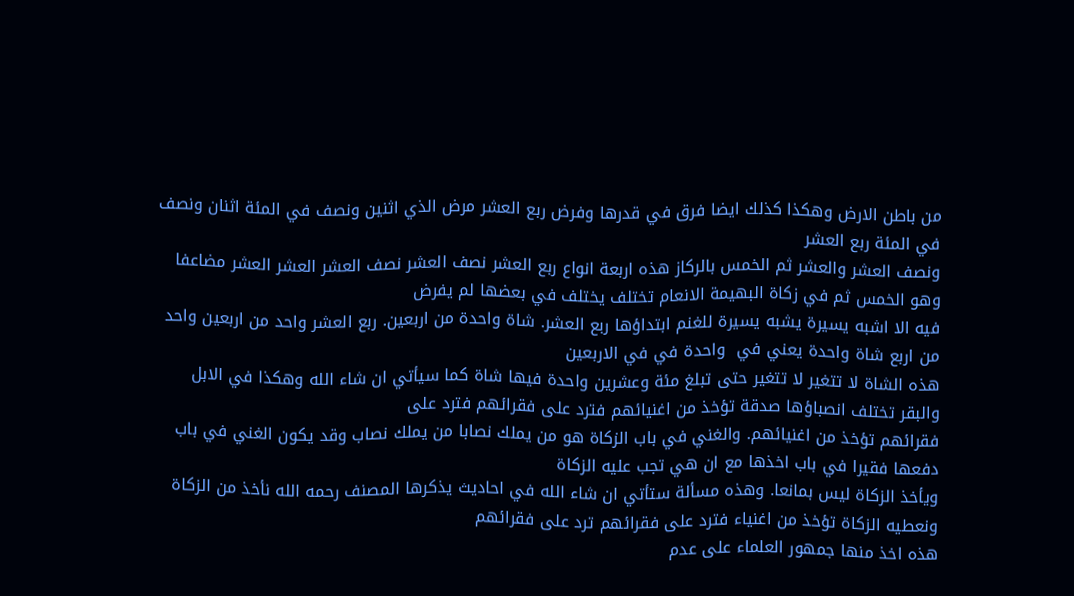من باطن الارض وهكذا كذلك ايضا فرق في قدرها وفرض ربع العشر مرض الذي اثنين ونصف في المئة اثنان ونصف في المئة ربع العشر
ونصف العشر والعشر ثم الخمس بالركاز هذه اربعة انواع ربع العشر نصف العشر نصف العشر العشر العشر مضاعفا وهو الخمس ثم في زكاة البهيمة الانعام تختلف يختلف في بعضها لم يفرض
فيه الا اشبه يسيرة يشبه يسيرة للغنم ابتداؤها ربع العشر. شاة واحدة من اربعين. ربع العشر واحد من اربعين واحد من اربع شاة واحدة يعني في  واحدة في في الاربعين
هذه الشاة لا تتغير لا تتغير حتى تبلغ مئة وعشرين واحدة فيها شاة كما سيأتي ان شاء الله وهكذا في الابل والبقر تختلف انصباؤها صدقة تؤخذ من اغنيائهم فترد على فقرائهم فترد على
فقرائهم تؤخذ من اغنيائهم. والغني في باب الزكاة هو من يملك نصابا من يملك نصاب وقد يكون الغني في باب دفعها فقيرا في باب اخذها مع ان هي تجب عليه الزكاة
ويأخذ الزكاة ليس بمانعا. وهذه مسألة ستأتي ان شاء الله في احاديث يذكرها المصنف رحمه الله نأخذ من الزكاة ونعطيه الزكاة تؤخذ من اغنياء فترد على فقرائهم ترد على فقرائهم
هذه اخذ منها جمهور العلماء على عدم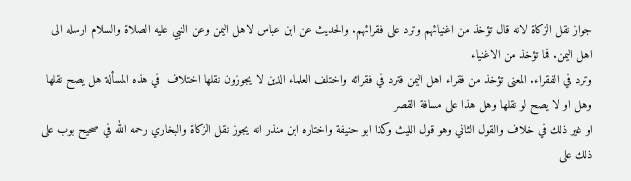جواز نقل الزكاة لانه قال تؤخذ من اغنيائهم وترد على فقرائهم. والحديث عن ابن عباس لاهل اليمن وعن النبي عليه الصلاة والسلام ارسله الى اهل اليمن. فما تؤخذ من الاغنياء
وترد في الفقراء. المعنى تؤخذ من فقراء اهل اليمن فترد في فقرائه واختلف العلماء الذين لا يجوزون نقلها اختلاف  في هذه المسألة هل يصح نقلها وهل او لا يصح لو نقلها وهل هذا على مسافة القصر
او غير ذلك في خلاف والقول الثاني وهو قول الليث وكذا ابو حنيفة واختاره ابن منذر انه يجوز نقل الزكاة والبخاري رحمه الله في صحيح بوب على ذلك على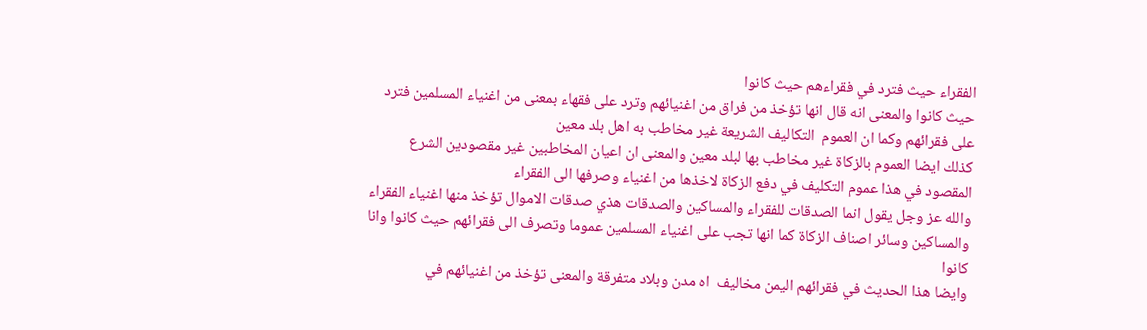الفقراء حيث فترد في فقراءهم حيث كانوا
حيث كانوا والمعنى انه قال انها تؤخذ من فراق من اغنيائهم وترد على فقهاء بمعنى من اغنياء المسلمين فترد على فقرائهم وكما ان العموم  التكاليف الشريعة غير مخاطب به اهل بلد معين
كذلك ايضا العموم بالزكاة غير مخاطب بها لبلد معين والمعنى ان اعيان المخاطبين غير مقصودين الشرع المقصود في هذا عموم التكليف في دفع الزكاة لاخذها من اغنياء وصرفها الى الفقراء
والله عز وجل يقول انما الصدقات للفقراء والمساكين والصدقات هذي صدقات الاموال تؤخذ منها اغنياء الفقراء والمساكين وسائر اصناف الزكاة كما انها تجب على اغنياء المسلمين عموما وتصرف الى فقرائهم حيث كانوا وانا كانوا
وايضا هذا الحديث في فقرائهم اليمن مخاليف  اه مدن وبلاد متفرقة والمعنى تؤخذ من اغنيائهم في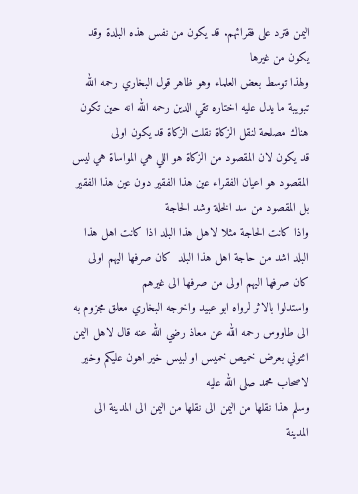اليمن فترد على فقرائهم. قد يكون من نفس هذه البلدة وقد يكون من غيرها
ولهذا توسط بعض العلماء وهو ظاهر قول البخاري رحمه الله تبويبة ما يدل عليه اختاره تقي الدين رحمه الله انه حين تكون هناك مصلحة لنقل الزكاة نقلت الزكاة قد يكون اولى
قد يكون لان المقصود من الزكاة هو اللي هي المواساة هي ليس المقصود هو اعيان الفقراء عين هذا الفقير دون عين هذا الفقير بل المقصود من سد الخلة وشد الحاجة
واذا كانت الحاجة مثلا لاهل هذا البلد اذا كانت اهل هذا البلد اشد من حاجة اهل هذا البلد  كان صرفها اليهم اولى كان صرفها اليهم اولى من صرفها الى غيرهم
واستدلوا بالاثر لرواه ابو عبيد واخرجه البخاري معلق مجزوم به الى طاووس رحمه الله عن معاذ رضي الله عنه قال لاهل اليمن ائتوني بعرض خميص خميس او لبيس خير اهون عليكم وخير لاصحاب محمد صلى الله عليه
وسلم هذا نقلها من اليمن الى نقلها من اليمن الى المدينة الى المدينة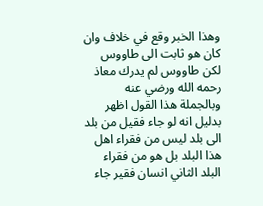وهذا الخبر وقع في خلاف وان كان هو ثابت الى طاووس لكن طاووس لم يدرك معاذ رحمه الله ورضي عنه
وبالجملة هذا القول اظهر بدليل انه لو جاء فقيل من بلد الى بلد ليس من فقراء اهل هذا البلد بل هو من فقراء البلد الثاني انسان فقير جاء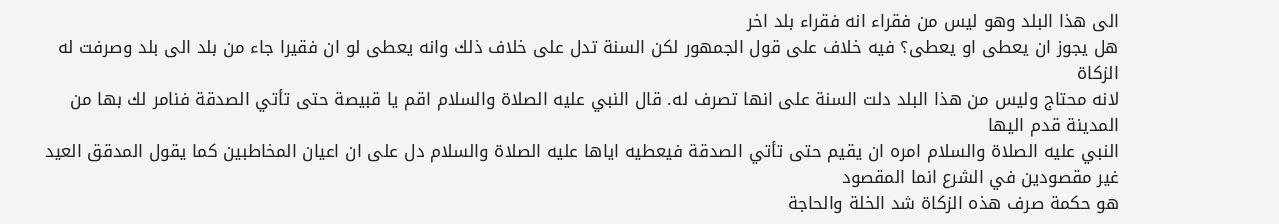الى هذا البلد وهو ليس من فقراء انه فقراء بلد اخر
هل يجوز ان يعطى او يعطى؟ فيه خلاف على قول الجمهور لكن السنة تدل على خلاف ذلك وانه يعطى لو ان فقيرا جاء من بلد الى بلد وصرفت له الزكاة
لانه محتاج وليس من هذا البلد دلت السنة على انها تصرف له. قال النبي عليه الصلاة والسلام اقم يا قبيصة حتى تأتي الصدقة فنامر لك بها من المدينة قدم اليها
النبي عليه الصلاة والسلام امره ان يقيم حتى تأتي الصدقة فيعطيه اياها عليه الصلاة والسلام دل على ان اعيان المخاطبين كما يقول المدقق العيد غير مقصودين في الشرع انما المقصود
هو حكمة صرف هذه الزكاة شد الخلة والحاجة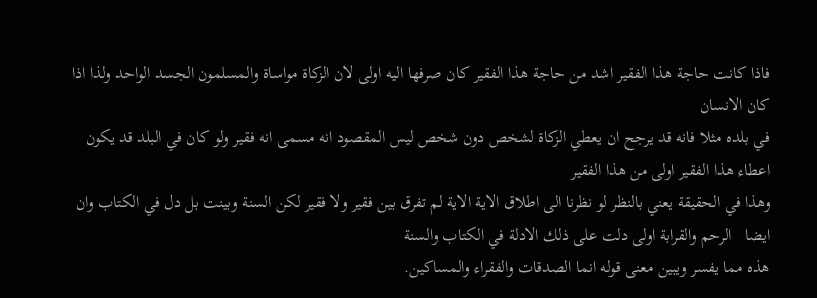فاذا كانت حاجة هذا الفقير اشد من حاجة هذا الفقير كان صرفها اليه اولى لان الزكاة مواساة والمسلمون الجسد الواحد ولذا اذا كان الانسان
في بلده مثلا فانه قد يرجح ان يعطي الزكاة لشخص دون شخص ليس المقصود انه مسمى انه فقير ولو كان في البلد قد يكون اعطاء هذا الفقير اولى من هذا الفقير
وهذا في الحقيقة يعني بالنظر لو نظرنا الى اطلاق الاية الاية لم تفرق بين فقير ولا فقير لكن السنة وبينت بل دل في الكتاب وان ايضا   الرحم والقرابة اولى دلت على ذلك الادلة في الكتاب والسنة
هذه مما يفسر ويبين معنى قوله انما الصدقات والفقراء والمساكين.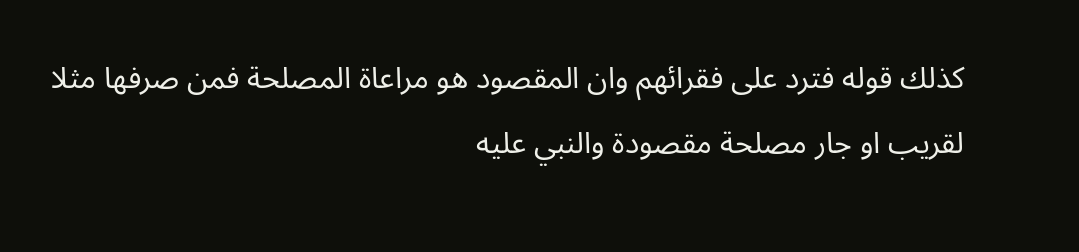كذلك قوله فترد على فقرائهم وان المقصود هو مراعاة المصلحة فمن صرفها مثلا لقريب او جار مصلحة مقصودة والنبي عليه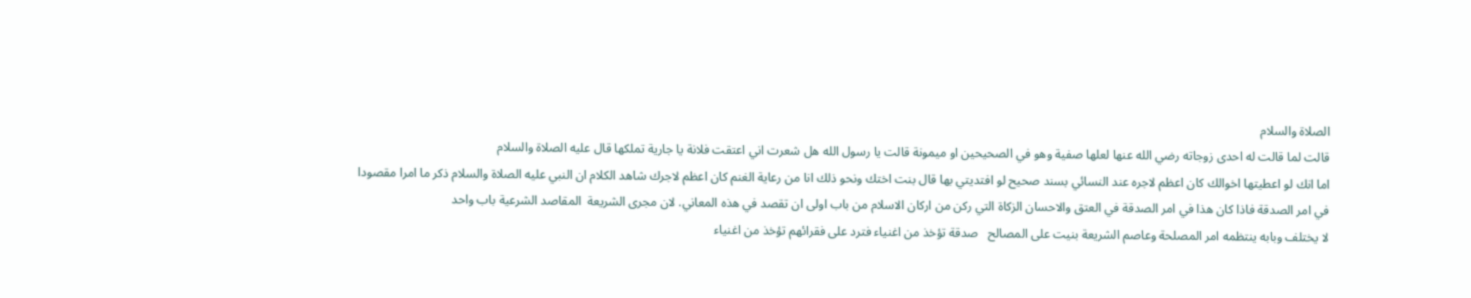الصلاة والسلام
قالت لما قالت له احدى زوجاته رضي الله عنها لعلها صفية وهو في الصحيحين او ميمونة قالت يا رسول الله هل شعرت اني اعتقت فلانة يا جارية تملكها قال عليه الصلاة والسلام
اما انك لو اعطيتها اخوالك كان اعظم لاجره عند النسائي بسند صحيح لو افتديتي بها قال بنت اختك ونحو ذلك انا من رعاية الغنم كان اعظم لاجرك شاهد الكلام ان النبي عليه الصلاة والسلام ذكر ما امرا مقصودا
في امر الصدقة فاذا كان هذا في امر الصدقة في العتق والاحسان الزكاة التي ركن من اركان الاسلام من باب اولى ان تقصد في هذه المعاني. لان مجرى الشريعة  المقاصد الشرعية باب واحد
لا يختلف وبابه ينتظمه امر المصلحة وعاصم الشريعة بنيت على المصالح   صدقة تؤخذ من اغنياء فترد على فقرائهم تؤخذ من اغنياء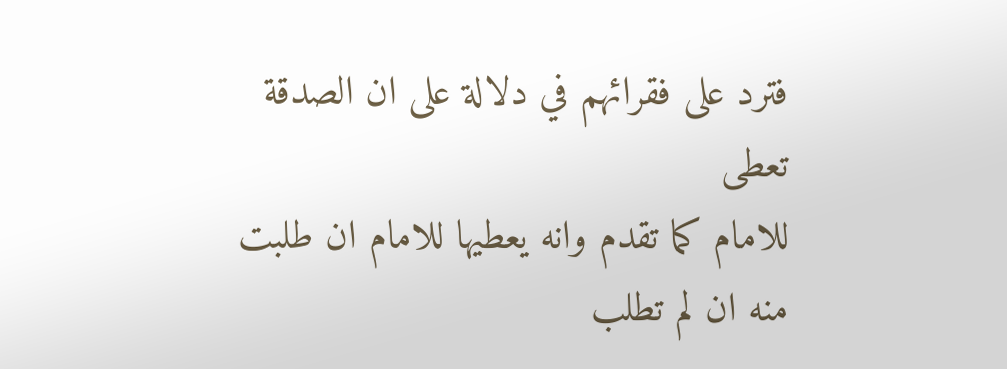فترد على فقرائهم في دلالة على ان الصدقة تعطى
للامام كما تقدم وانه يعطيها للامام ان طلبت منه ان لم تطلب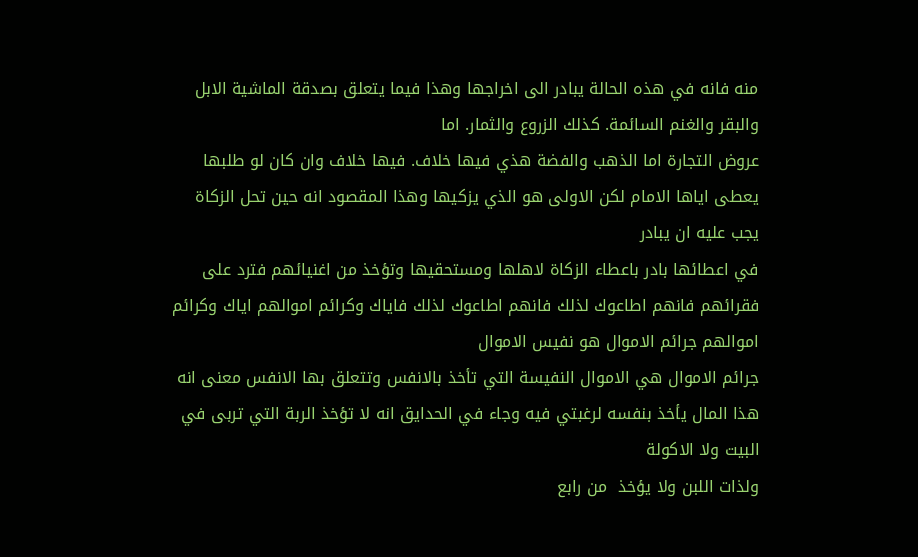منه فانه في هذه الحالة يبادر الى اخراجها وهذا فيما يتعلق بصدقة الماشية الابل والبقر والغنم السائمة. كذلك الزروع والثمار. اما
عروض التجارة اما الذهب والفضة هذي فيها خلاف. فيها خلاف وان كان لو طلبها يعطى اياها الامام لكن الاولى هو الذي يزكيها وهذا المقصود انه حين تحل الزكاة يجب عليه ان يبادر
في اعطائها بادر باعطاء الزكاة لاهلها ومستحقيها وتؤخذ من اغنيائهم فترد على فقرائهم فانهم اطاعوك لذلك فانهم اطاعوك لذلك فاياك وكرائم اموالهم اياك وكرائم اموالهم جرائم الاموال هو نفيس الاموال
جرائم الاموال هي الاموال النفيسة التي تأخذ بالانفس وتتعلق بها الانفس معنى انه هذا المال يأخذ بنفسه لرغبتي فيه وجاء في الحدايق انه لا تؤخذ الربة التي تربى في البيت ولا الاكولة
ولذات اللبن ولا يؤخذ  من رابع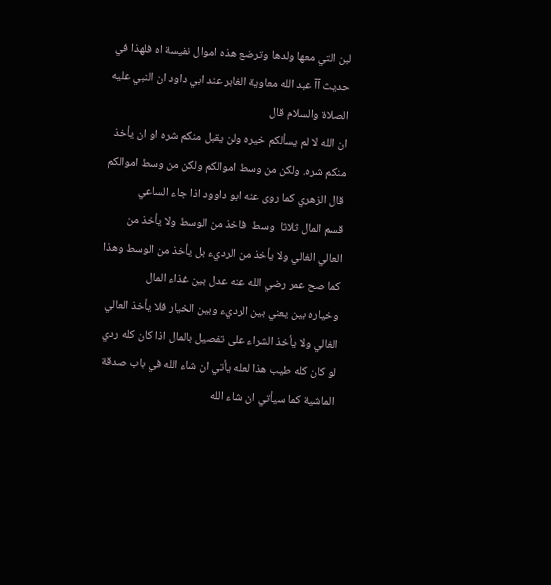لبن التي معها ولدها وترضع هذه اموال نفيسة اه فلهذا في حديث آآ عبد الله معاوية الغابر عند ابي داود ان النبي عليه الصلاة والسلام قال
ان الله لا لم يسألكم خيره ولن يقبل منكم شره او ان يأخذ منكم شره. ولكن من وسط اموالكم ولكن من وسط اموالكم قال الزهري كما روى عنه ابو داوود اذا جاء الساعي
قسم المال ثلاثا  وسط  فاخذ من الوسط ولا يأخذ من العالي الغالي ولا يأخذ من الرديء بل يأخذ من الوسط وهذا كما صح عمر رضي الله عنه عدل بين غذاء المال
وخياره بين يعني بين الرديء وبين الخيار فلا يأخذ العالي الغالي ولا يأخذ الشراء على تفصيل بالمال اذا كان كله ردي لو كان كله طيب هذا لعله يأتي ان شاء الله في باب صدقة
الماشية كما سيأتي ان شاء الله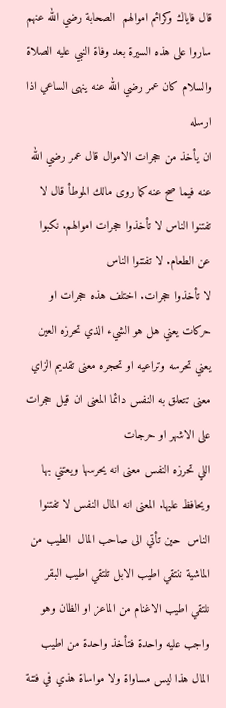قال فاياك وكرائم اموالهم  الصحابة رضي الله عنهم ساروا على هذه السيرة بعد وفاة النبي عليه الصلاة والسلام كان عمر رضي الله عنه ينهى الساعي اذا ارسله
ان يأخذ من حجرات الاموال قال عمر رضي الله عنه فيما صح عنه كما روى مالك الموطأ قال لا تفتنوا الناس لا تأخذوا حجرات اموالهم. نكبوا عن الطعام. لا تفتنوا الناس
لا تأخذوا حجرات. اختلف هذه حجرات او حركات يعني هل هو الشيء الذي تحرزه العين يعني تحرسه وتراعيه او تحجره معنى تقديم الزاي معنى تتعلق به النفس دائما المعنى ان قيل حجرات على الاشهر او حرجات
اللي تحرزه النفس معنى انه يحرسها ويعتني بها ويحافظ عليها. المعنى انه المال النفس لا تفتنوا الناس  حين تأتي الى صاحب المال  الطيب من الماشية ننتقي اطيب الابل تلتقي اطيب البقر
نلتقي اطيب الاغنام من الماعز او الظان وهو واجب عليه واحدة فتأخذ واحدة من اطيب المال هذا ليس مساواة ولا مواساة هذي في فتنة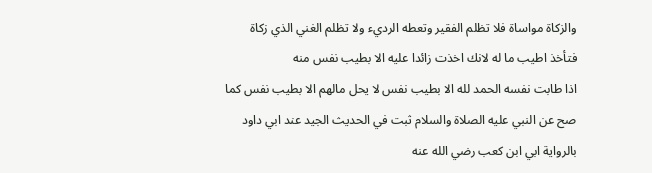والزكاة مواساة فلا تظلم الفقير وتعطه الرديء ولا تظلم الغني الذي زكاة فتأخذ اطيب ما له لانك اخذت زائدا عليه الا بطيب نفس منه
اذا طابت نفسه الحمد لله الا بطيب نفس لا يحل مالهم الا بطيب نفس كما صح عن النبي عليه الصلاة والسلام ثبت في الحديث الجيد عند ابي داود بالرواية ابي ابن كعب رضي الله عنه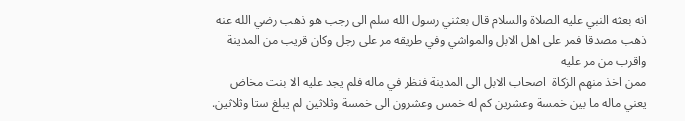انه بعثه النبي عليه الصلاة والسلام قال بعثني رسول الله سلم الى رجب هو ذهب رضي الله عنه ذهب مصدقا فمر على اهل الابل والمواشي وفي طريقه مر على رجل وكان قريب من المدينة واقرب من مر عليه
ممن اخذ منهم الزكاة  اصحاب الابل الى المدينة فنظر في ماله فلم يجد عليه الا بنت مخاض يعني ماله ما بين خمسة وعشرين كم له خمس وعشرون الى خمسة وثلاثين لم يبلغ ستا وثلاثين.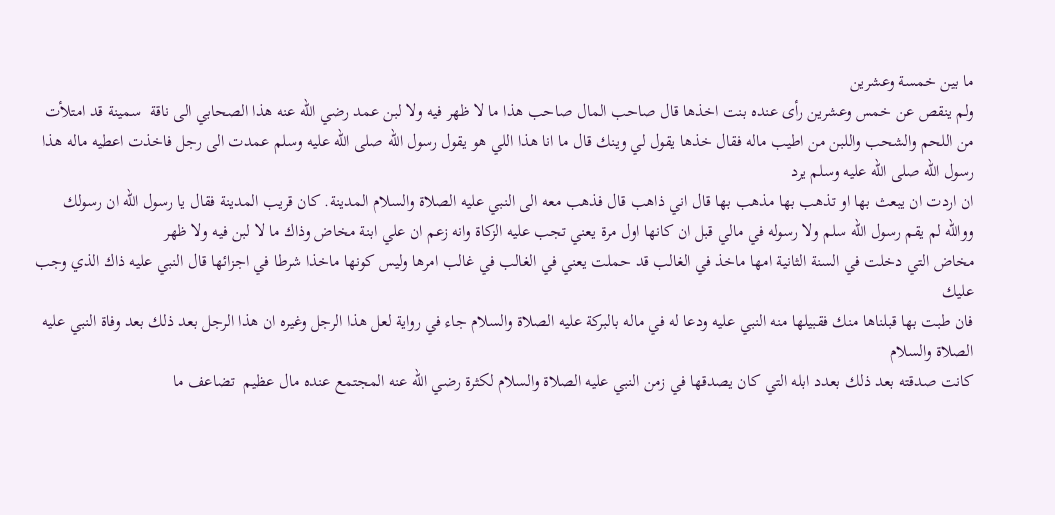ما بين خمسة وعشرين
ولم ينقص عن خمس وعشرين رأى عنده بنت اخذها قال صاحب المال صاحب هذا ما لا ظهر فيه ولا لبن عمد رضي الله عنه هذا الصحابي الى ناقة  سمينة قد امتلأت
من اللحم والشحب واللبن من اطيب ماله فقال خذها يقول لي وينك قال ما انا هذا اللي هو يقول رسول الله صلى الله عليه وسلم عمدت الى رجل فاخذت اعطيه ماله هذا رسول الله صلى الله عليه وسلم يرد
ان اردت ان يبعث بها او تذهب بها مذهب بها قال اني ذاهب قال فذهب معه الى النبي عليه الصلاة والسلام المدينة. كان قريب المدينة فقال يا رسول الله ان رسولك
ووالله لم يقم رسول الله سلم ولا رسوله في مالي قبل ان كانها اول مرة يعني تجب عليه الزكاة وانه زعم ان علي ابنة مخاض وذاك ما لا لبن فيه ولا ظهر
مخاض التي دخلت في السنة الثانية امها ماخذ في الغالب قد حملت يعني في الغالب في غالب امرها وليس كونها ماخذا شرطا في اجزائها قال النبي عليه ذاك الذي وجب عليك
فان طبت بها قبلناها منك فقبيلها منه النبي عليه ودعا له في ماله بالبركة عليه الصلاة والسلام جاء في رواية لعل هذا الرجل وغيره ان هذا الرجل بعد ذلك بعد وفاة النبي عليه الصلاة والسلام
كانت صدقته بعد ذلك بعدد ابله التي كان يصدقها في زمن النبي عليه الصلاة والسلام لكثرة رضي الله عنه المجتمع عنده مال عظيم  تضاعف ما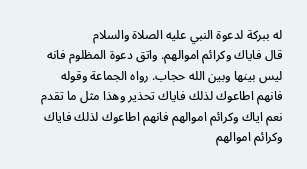له ببركة لدعوة النبي عليه الصلاة والسلام
قال فاياك وكرائم اموالهم. واتق دعوة المظلوم فانه ليس بينها وبين الله حجاب. رواه الجماعة وقوله فانهم اطاعوك لذلك فاياك تحذير وهذا مثل ما تقدم نعم اياك وكرائم اموالهم فانهم اطاعوك لذلك فاياك وكرائم اموالهم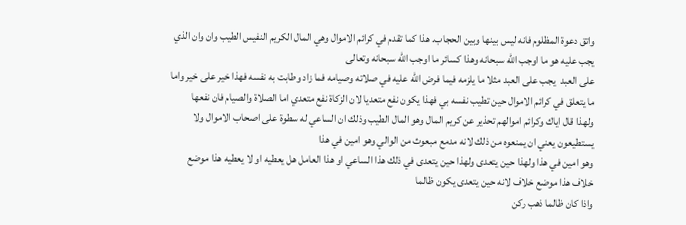واتق دعوة المظلوم فانه ليس بينها وبين الحجاب. هذا كما تقدم في كرائم الاموال وهي المال الكريم النفيس الطيب وان وان الذي يجب عليه هو ما اوجب الله سبحانه وهذا كسائر ما اوجب الله سبحانه وتعالى
على العبد  يجب على العبد مثلا ما يلزمه فيما فرض الله عليه في صلاته وصيامه فما زاد وطابت به نفسه فهذا خير على خير واما ما يتعلق في كرائم الاموال حين تطيب نفسه بي فهذا يكون نفع متعديا لان الزكاة نفع متعدي اما الصلاة والصيام فان نفعها
ولهذا قال اياك وكرائم اموالهم تحذير عن كريم المال وهو المال الطيب وذلك ان الساعي له سطوة على اصحاب الاموال ولا يستطيعون يعني ان يمنعوه من ذلك لانه مدمع مبعوث من الوالي وهو امين في هذا
وهو امين في هذا ولهذا حين يتعدى ولهذا حين يتعدى في ذلك هذا الساعي او هذا العامل هل يعطيه او لا يعطيه هذا موضع خلاف هذا موضع خلاف لانه حين يتعدى يكون ظالما
واذا كان ظالما ذهب ركن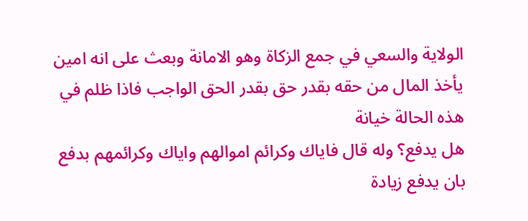الولاية والسعي في جمع الزكاة وهو الامانة وبعث على انه امين يأخذ المال من حقه بقدر حق بقدر الحق الواجب فاذا ظلم في هذه الحالة خيانة
هل يدفع؟ وله قال فاياك وكرائم اموالهم واياك وكرائمهم بدفع بان يدفع زيادة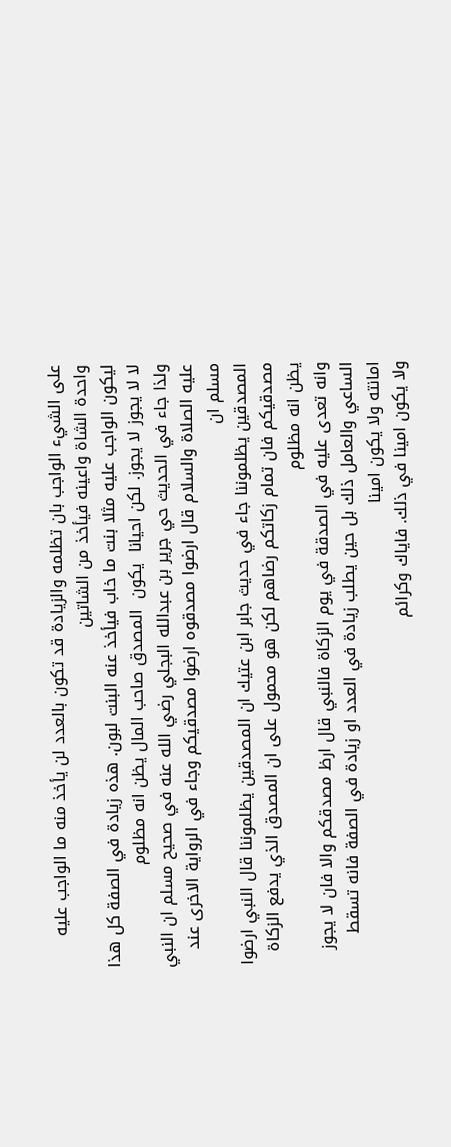على الشيء الواجب بان تظلمه والزيادة قد تكون بالعدد لن يأخذ منه ما الواجب عليه واحدة الشاة واعينه فيأخذ من الشاتين
ليكون الواجب عليه مثلا بنت ما خاب فيأخذ عنه البنت لبون. هذه زيادة في الصفة كل هذا لا لا يجوز لا يجوز. لكن احيانا  يكون  المصدق صاحب المال يظن انه مظلوم
ولذا جاء في الحديث حي جرير بن عبدالله البجلي رضي الله عنه في صحيح مسلم ان النبي عليه الصلاة والسلام قال ارضوا مصدقوه ارضوا مصدقيكم وجاء في الرواية الاخرى عند مسلم ان
المصدقين يظلموننا جاء في حديث جابر ابن عتيك ان المصدقين يظلموننا قال النبي ارضوا مصدقيكم فان تمام زكاتكم رضاهم لكن هو محمول على ان المصدق الذي يدفع الزكاة يظن انه مظلوم
وانه تعدى عليه في الصدقة في يوم الزكاة فالنبي قال ارظ مصدقكم والا فان لا يجوز الساعي والعامل ذلك بل حين يطلب زيادة في العدد او زيادة في الصفة فانه تسقط امانته ولا يكون امينا
ولا يكون امينا في ذلك. فاياك وكرائم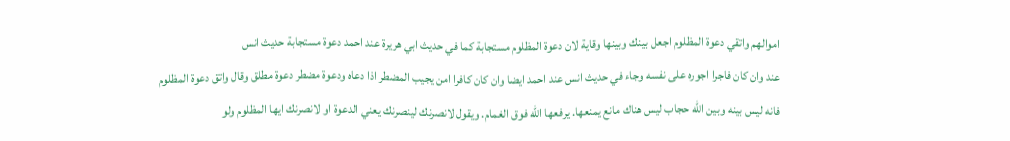اموالهم واتقي دعوة المظلوم اجعل بينك وبينها وقاية لان دعوة المظلوم مستجابة كما في حديث ابي هريرة عند احمد دعوة مستجابة حديث انس
عند وان كان فاجرا اجوره على نفسه وجاء في حديث انس عند احمد ايضا وان كان كافرا امن يجيب المضطر اذا دعاه ودعوة مضطر دعوة مطلق وقال واتق دعوة المظلوم
فانه ليس بينه وبين الله حجاب ليس هناك مانع يمنعها. يرفعها الله فوق الغمام. ويقول لانصرنك لينصرنك يعني الدعوة او لانصرنك ايها المظلوم ولو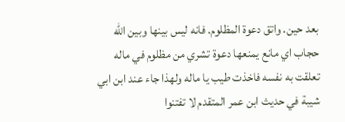بعد حين. واتق دعوة المظلوم. فانه ليس بينها وبين الله
حجاب اي مانع يمنعها دعوة تشري من مظلوم في ماله تعلقت به نفسه فاخذت طيب يا ماله ولهذا جاء عند ابن ابي شيبة في حديث ابن عمر المتقدم لا تفتنوا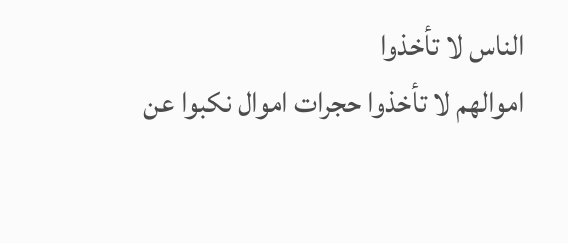الناس لا تأخذوا
اموالهم لا تأخذوا حجرات اموال نكبوا عن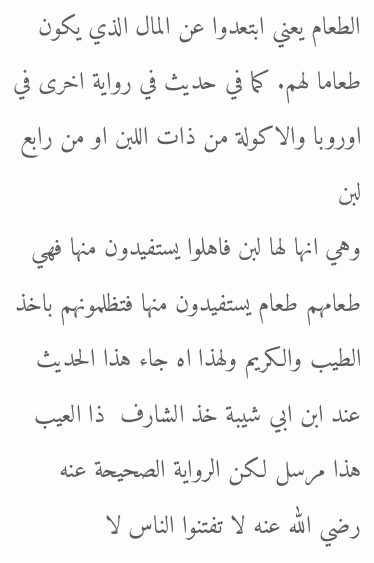الطعام يعني ابتعدوا عن المال الذي يكون طعاما لهم. كما في حديث في رواية اخرى في اوروبا والاكولة من ذات اللبن او من رابع لبن
وهي انها لها لبن فاهلوا يستفيدون منها فهي طعامهم طعام يستفيدون منها فتظلمونهم باخذ الطيب والكريم ولهذا اه جاء هذا الحديث عند ابن ابي شيبة خذ الشارف  ذا العيب هذا مرسل لكن الرواية الصحيحة عنه رضي الله عنه لا تفتنوا الناس لا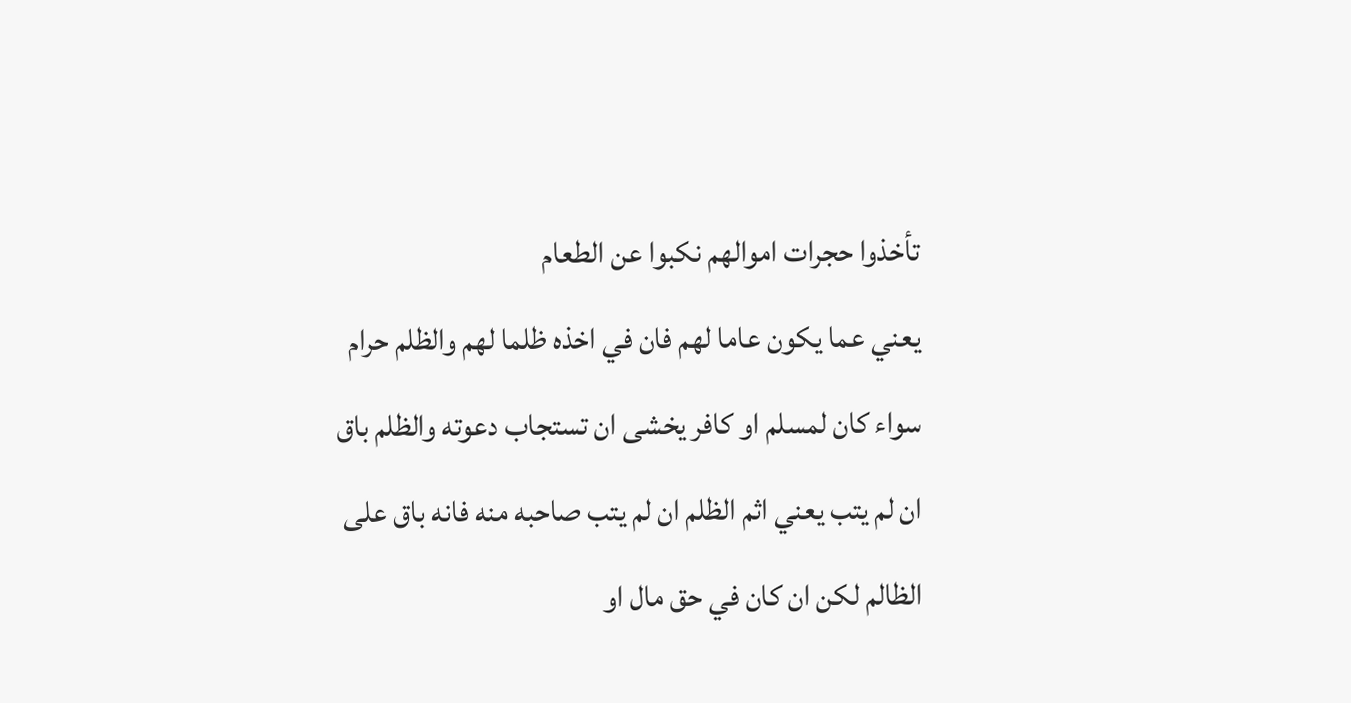تأخذوا حجرات اموالهم نكبوا عن الطعام
يعني عما يكون عاما لهم فان في اخذه ظلما لهم والظلم حرام سواء كان لمسلم او كافر يخشى ان تستجاب دعوته والظلم باق ان لم يتب يعني اثم الظلم ان لم يتب صاحبه منه فانه باق على الظالم لكن ان كان في حق مال او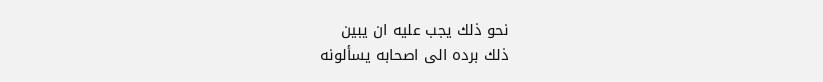نحو ذلك يجب عليه ان يبين
ذلك برده الى اصحابه يسألونه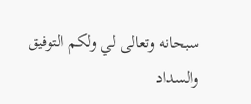سبحانه وتعالى لي ولكم التوفيق والسداد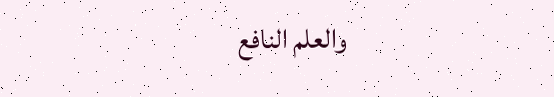والعلم النافع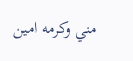مني وكرمه امين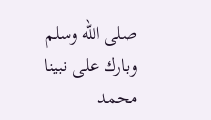صلى الله وسلم وبارك على نبينا محمد